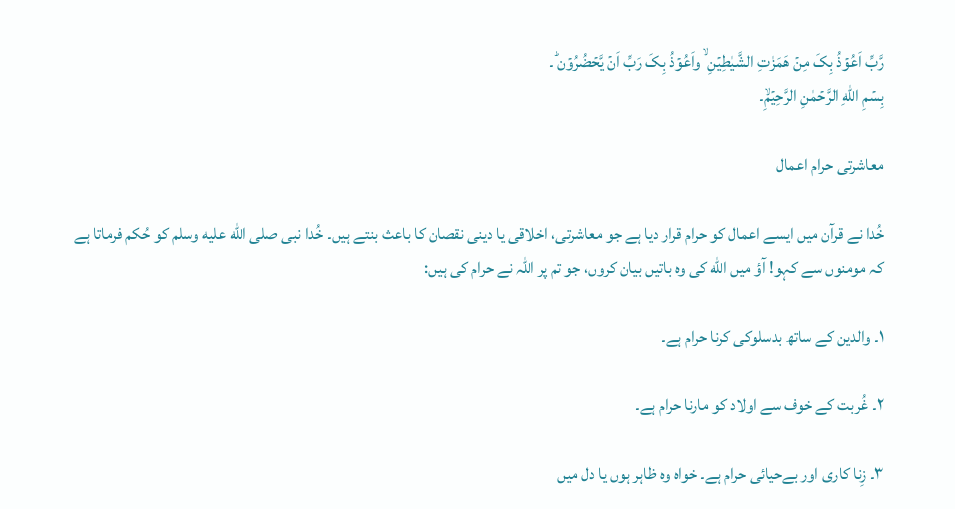رَّبِّ اَعُوۡذُ بِکَ مِنۡ ھَمَزٰتِ الشَّیٰطِیۡنِ ۙ واَعُوۡذُ بِکَ رَبِّ اَنۡ یَّحۡضُرُوۡن ؕ۔
بِسۡمِ اللّٰهِ الرَّحۡمٰنِ الرَّحِيۡمِۙ۔

معاشرتی حرام اعمال

خُدا نے قرآن میں ایسے اعمال کو حرام قرار دیا ہے جو معاشرتی، اخلاقی یا دینی نقصان کا باعث بنتے ہیں۔ خُدا نبی صلى الله عليه وسلم کو حُکم فرماتا ہے کہ مومنوں سے کہو! آؤ میں الله کی وہ باتیں بیان کروں، جو تم پر اللہ نے حرام کی ہیں:

۱۔ والدین کے ساتھ بدسلوکی کرنا حرام ہے۔

۲۔ غُربت کے خوف سے اولاد کو مارنا حرام ہے۔

۳۔ زِنا کاری اور بےحیائی حرام ہے۔ خواہ وہ ظاہر ہوں یا دل میں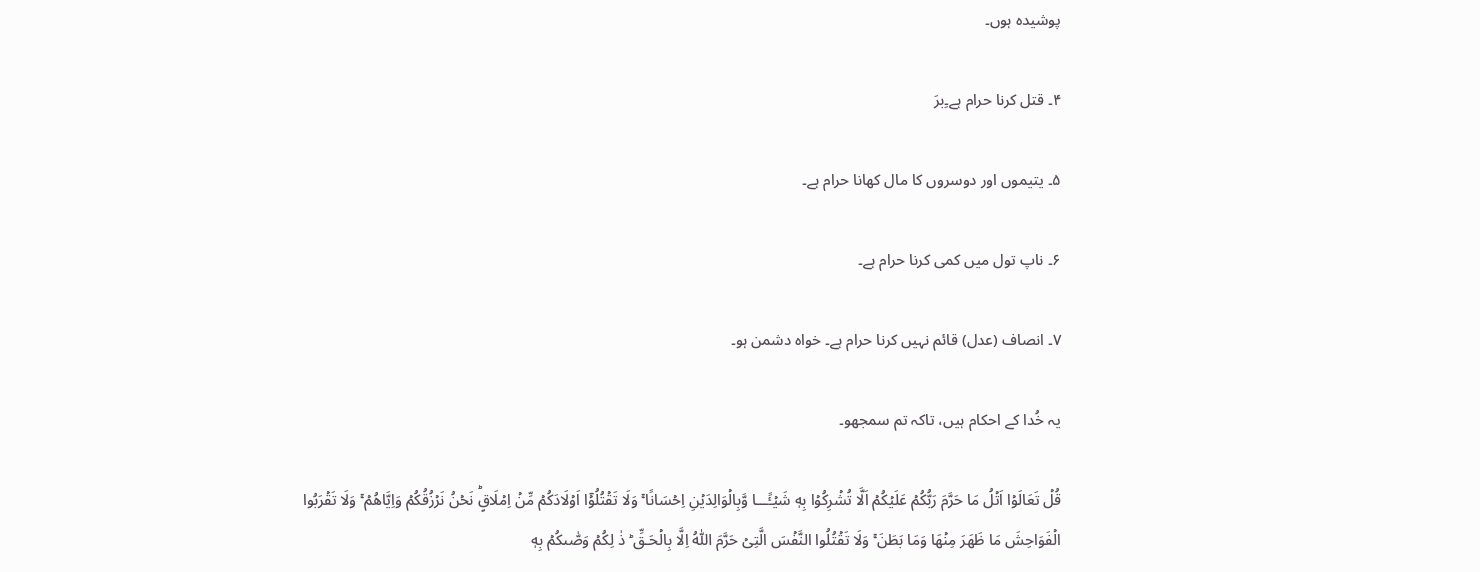پوشیدہ ہوں۔

۴۔ قتل کرنا حرام ہے۔ِبرَ

۵۔ یتیموں اور دوسروں کا مال کھانا حرام ہے۔

۶۔ ناپ تول میں کمی کرنا حرام ہے۔

۷۔ انصاف (عدل) قائم نہیں کرنا حرام ہے۔ خواہ دشمن ہو۔

یہ خُدا کے احکام ہیں، تاکہ تم سمجھو۔

قُلۡ تَعَالَوۡا اَتۡلُ مَا حَرَّمَ رَبُّكُمۡ عَلَيۡكُمۡ‌ اَلَّا تُشۡرِكُوۡا بِهٖ شَيۡـًٔـــا وَّبِالۡوَالِدَيۡنِ اِحۡسَانًا‌ ۚ وَلَا تَقۡتُلُوۡۤا اَوۡلَادَكُمۡ مِّنۡ اِمۡلَاقٍ‌ؕ نَحۡنُ نَرۡزُقُكُمۡ وَاِيَّاهُمۡ‌ ۚ وَلَا تَقۡرَبُوا الۡفَوَاحِشَ مَا ظَهَرَ مِنۡهَا وَمَا بَطَنَ‌ ۚ وَلَا تَقۡتُلُوا النَّفۡسَ الَّتِىۡ حَرَّمَ اللّٰهُ اِلَّا بِالۡحَـقِّ‌ ؕ ذٰ لِكُمۡ وَصّٰٮكُمۡ بِهٖ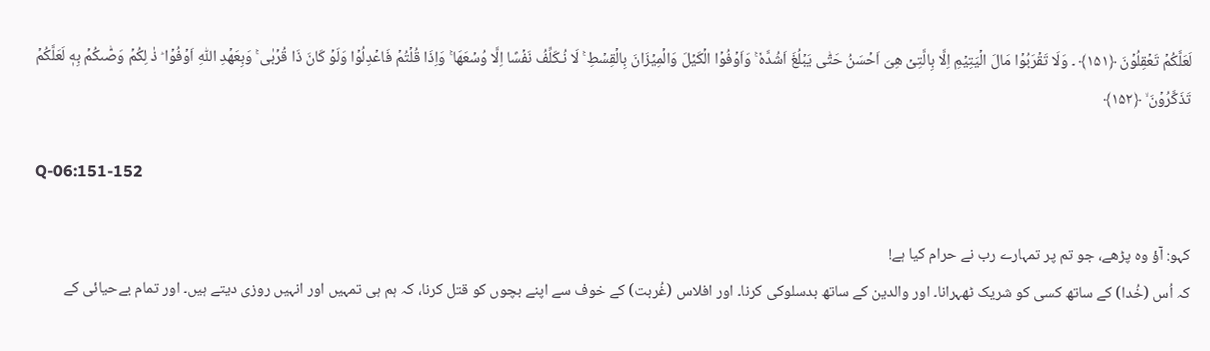لَعَلَّكُمۡ تَعۡقِلُوۡنَ ﴿۱۵۱﴾ ۔ وَلَا تَقۡرَبُوۡا مَالَ الۡيَتِيۡمِ اِلَّا بِالَّتِىۡ هِىَ اَحۡسَنُ حَتّٰى يَبۡلُغَ اَشُدَّهٗ‌ ۚ وَاَوۡفُوۡا الۡكَيۡلَ وَالۡمِيۡزَانَ بِالۡقِسۡطِ‌ ۚ لَا نُـكَلِّفُ نَفۡسًا اِلَّا وُسۡعَهَا‌ ۚ وَاِذَا قُلۡتُمۡ فَاعۡدِلُوۡا وَلَوۡ كَانَ ذَا قُرۡبٰى‌‌ ۚ وَبِعَهۡدِ اللّٰهِ اَوۡفُوۡا‌ ؕ ذٰ لِكُمۡ وَصّٰٮكُمۡ بِهٖ لَعَلَّكُمۡ تَذَكَّرُوۡنَ ۙ ﴿۱۵۲﴾

Q-06:151-152

کہو: آؤ وہ پڑھے، جو تم پر تمہارے رب نے حرام کیا ہے!
کہ اُس (خُدا) کے ساتھ کسی کو شریک ٹھہرانا۔ اور والدین کے ساتھ بدسلوکی کرنا۔ اور افلاس (غُربت) کے خوف سے اپنے بچوں کو قتل کرنا، کہ ہم ہی تمہیں اور انہیں روزی دیتے ہیں۔ اور تمام بےحیائی کے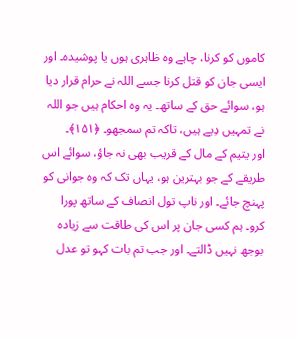کاموں کو کرنا، چاہے وہ ظاہری ہوں یا پوشیدہ۔ اور ایسی جان کو قتل کرنا جسے اللہ نے حرام قرار دیا ہو، سوائے حق کے ساتھ۔ یہ وہ احکام ہیں جو اللہ نے تمہیں دِیے ہیں، تاکہ تم سمجھو۔ ﴿۱۵۱﴾۔
اور یتیم کے مال کے قریب بھی نہ جاؤ، سوائے اس طریقے کے جو بہترین ہو، یہاں تک کہ وہ جوانی کو پہنچ جائے۔ اور ناپ تول انصاف کے ساتھ پورا کرو۔ ہم کسی جان پر اس کی طاقت سے زیادہ بوجھ نہیں ڈالتے۔ اور جب تم بات کہو تو عدل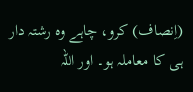(اِنصاف) کرو، چاہے وہ رشتہ دار ہی کا معاملہ ہو۔ اور اللہ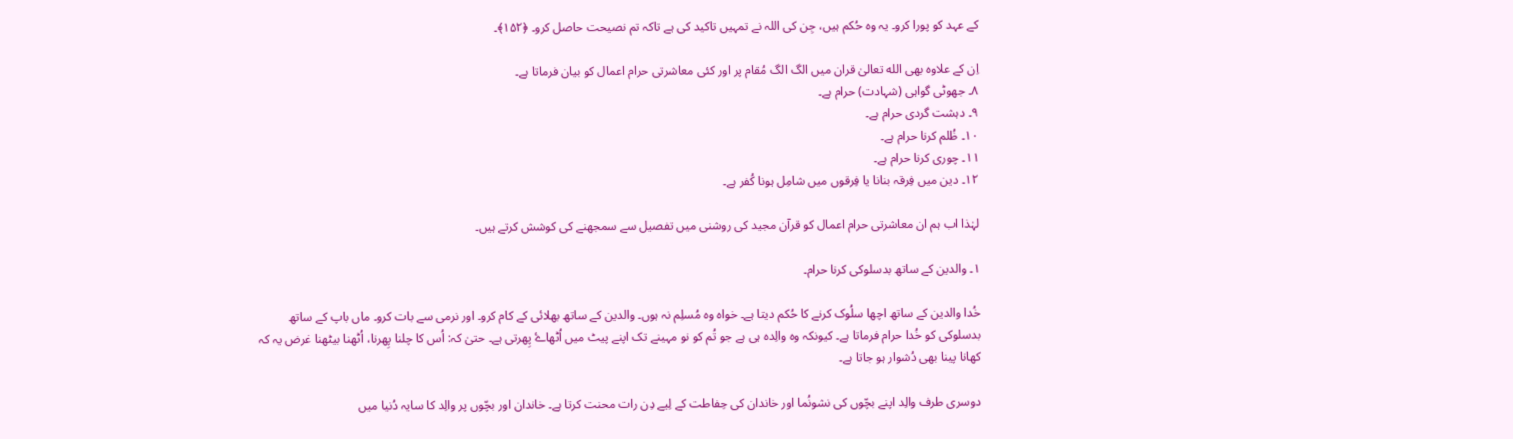کے عہد کو پورا کرو۔ یہ وہ حُکم ہیں، جِن کی اللہ نے تمہیں تاکید کی ہے تاکہ تم نصیحت حاصل کرو۔ ﴿۱۵۲﴾۔

اِن کے علاوہ بھی الله تعالیٰ قران میں الگ الگ مُقام پر اور کئی معاشرتی حرام اعمال کو بیان فرماتا ہے۔
۸۔ جھوٹی گواہی (شہادت) حرام ہے۔
۹۔ دہشت گردی حرام ہے۔
۱۰۔ ظُلم کرنا حرام ہے۔
۱۱۔ چوری کرنا حرام ہے۔
۱۲۔ دین میں فِرقہ بنانا یا فِرقوں میں شامِل ہونا کُفر ہے۔

لہٰذا اب ہم ان معاشرتی حرام اعمال کو قرآن مجید کی روشنی میں تفصیل سے سمجھنے کی کوشش کرتے ہیں۔

۱۔ والدین کے ساتھ بدسلوکی کرنا حرام۔

خُدا والدین کے ساتھ اچھا سلُوک کرنے کا حُکم دیتا ہے۔ خواہ وہ مُسلِم نہ ہوں۔ والدین کے ساتھ بھلائی کے کام کرو۔ اور نرمی سے بات کرو۔ ماں باپ کے ساتھ بدسلوکی کو خُدا حرام فرماتا ہے۔ کیونکہ وہ والِدہ ہی ہے جو تُم کو نو مہینے تک اپنے پیٹ میں اُٹھاۓ پِھرتی ہے۔ حتیٰ کہ: اُس کا چلنا پِھرنا، اُٹھنا بیٹھنا غرض یہ کہ کھانا پینا بھی دُشوار ہو جاتا ہے۔

دوسری طرف والِد اپنے بچّوں کی نشونُما اور خاندان کی حِفاطت کے لِیے دِن رات محنت کرتا ہے۔ خاندان اور بچّوں پر والِد کا سایہ دُنیا میں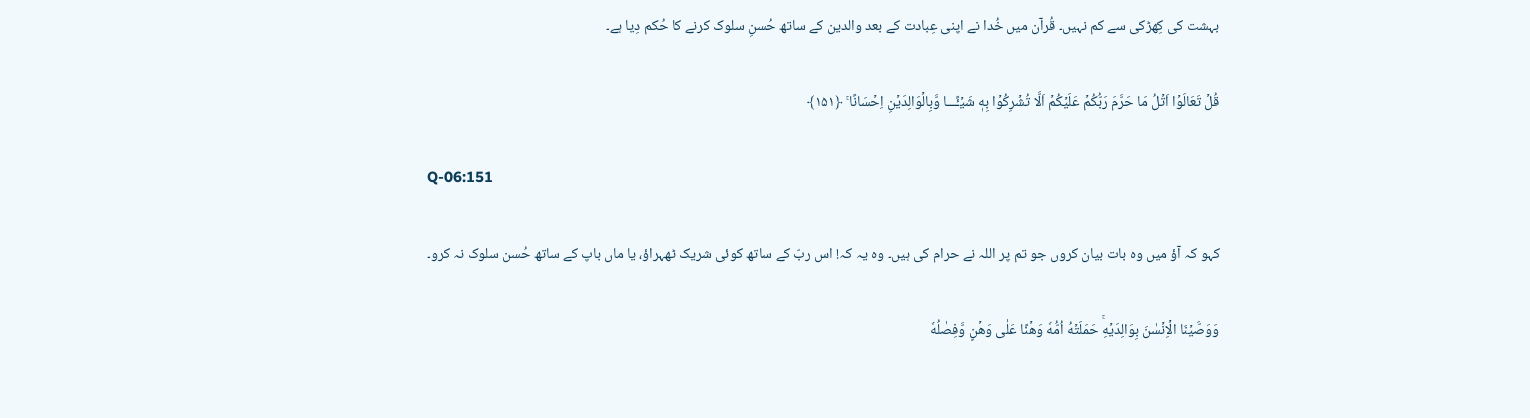بہشت کی کِھڑکی سے کم نہیں۔ قُرآن میں خُدا نے اپنی عِبادت کے بعد والدین کے ساتھ حُسنِ سلوک کرنے کا حُکم دِیا ہے۔

قُلۡ تَعَالَوۡا اَتۡلُ مَا حَرَّمَ رَبُّكُمۡ عَلَيۡكُمۡ‌ اَلَّا تُشۡرِكُوۡا بِهٖ شَيۡـًٔـــا وَّبِالۡوَالِدَيۡنِ اِحۡسَانًا‌ ۚ ﴿۱۵۱﴾

Q-06:151

کہو کہ آؤ میں وہ بات بیان کروں جو تم پر اللہ نے حرام کی ہیں۔ وہ یہ کہ! اس ربّ کے ساتھ کوئی شریک ٹھہراؤ، یا ماں باپ کے ساتھ حُسن سلوک نہ کرو۔

وَوَصَّيۡنَا الۡاِنۡسٰنَ بِوَالِدَيۡهِ‌ۚ حَمَلَتۡهُ اُمُّهٗ وَهۡنًا عَلٰى وَهۡنٍ وَّفِصٰلُهٗ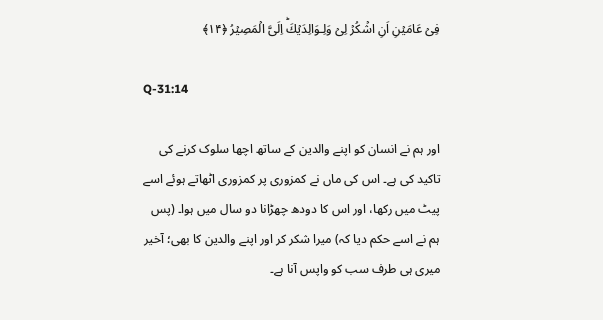فِىۡ عَامَيۡنِ اَنِ اشۡكُرۡ لِىۡ وَلِـوَالِدَيۡكَؕ اِلَىَّ الۡمَصِيۡرُ ﴿۱۴﴾

Q-31:14

اور ہم نے انسان کو اپنے والدین کے ساتھ اچھا سلوک کرنے کی تاکید کی ہے۔ اس کی ماں نے کمزوری پر کمزوری اٹھاتے ہوئے اسے پیٹ میں رکھا، اور اس کا دودھ چھڑانا دو سال میں ہوا۔ (پس ہم نے اسے حکم دیا کہ) میرا شکر کر اور اپنے والدین کا بھی؛ آخیر میری ہی طرف سب کو واپس آنا ہے۔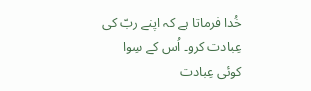خُدا فرماتا ہے کہ اپنے ربّ کی عِبادت کرو۔ اُس کے سِوا کوئی عِبادت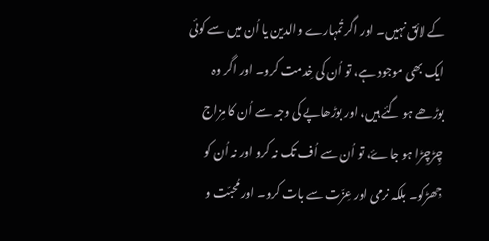کے لائق نہیں۔ اور اگر تُمہارے والدین یا اُن میں سے کوئی ایک بھی موجود ہے، تو اُن کی خِدمت کرو۔ اور اگر وہ بوڑھے ہو گئے ہیں، اور بوڑھاپے کی وجہ سے اُن کا مِزاج چِڑچِڑا ہو جاۓ، تو اُن سے اُف تک نہ کرو اور نہ اُن کو جِھڑکو۔ بلکہ نرمی اور عِزّت سے بات کرو۔ اور مُحبّت و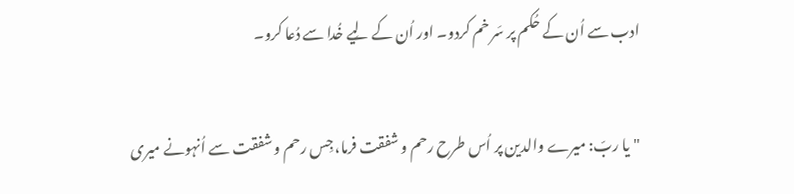ادب سے اُن کے حُکم پر سَر خم کردو۔ اور اُن کے لِیے خُدا سے دُعا کرو۔

"یا ربّ: میرے والدین پر اُس طرح رحم و شفقت فرما، جِس رحم و شفقت سے اُنہونے میری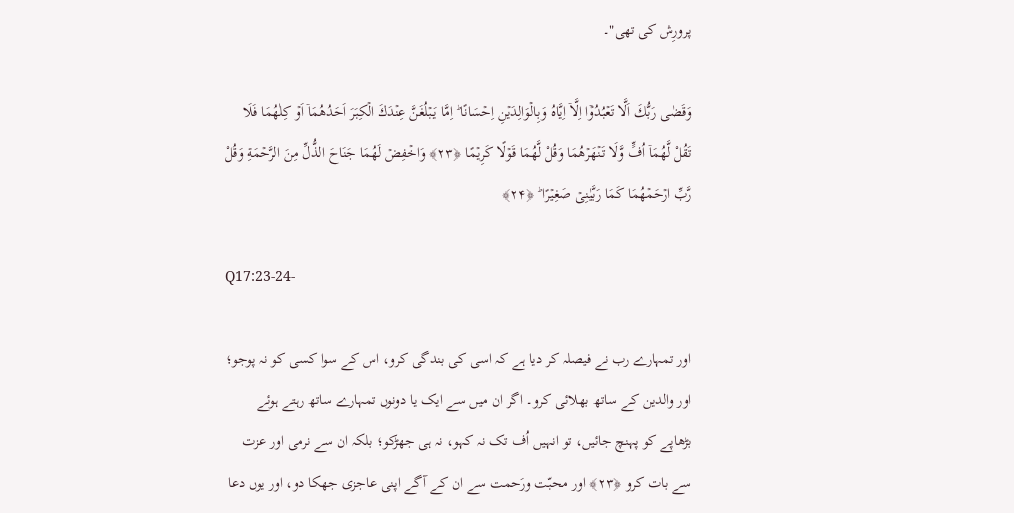پرورِش کی تھی"۔

وَقَضٰى رَبُّكَ اَلَّا تَعۡبُدُوۡۤا اِلَّاۤ اِيَّاهُ وَبِالۡوَالِدَيۡنِ اِحۡسَانًا‌ ؕ اِمَّا يَـبۡلُغَنَّ عِنۡدَكَ الۡكِبَرَ اَحَدُهُمَاۤ اَوۡ كِلٰهُمَا فَلَا تَقُلْ لَّهُمَاۤ اُفٍّ وَّلَا تَنۡهَرۡهُمَا وَقُلْ لَّهُمَا قَوۡلًا كَرِيۡمًا ﴿۲۳﴾ وَاخۡفِضۡ لَهُمَا جَنَاحَ الذُّلِّ مِنَ الرَّحۡمَةِ وَقُلْ رَّبِّ ارۡحَمۡهُمَا كَمَا رَبَّيٰنِىۡ صَغِيۡرًا ؕ ﴿۲۴﴾

Q17:23-24-

اور تمہارے رب نے فیصلہ کر دیا ہے کہ اسی کی بندگی کرو، اس کے سوا کسی کو نہ پوجو؛ اور والدین کے ساتھ بھلائی کرو۔ اگر ان میں سے ایک یا دونوں تمہارے ساتھ رہتے ہوئے بڑھاپے کو پہنچ جائیں، تو انہیں اُف تک نہ کہو، نہ ہی جھڑکو؛ بلکہ ان سے نرمی اور عزت سے بات کرو ﴿۲۳﴾ اور محبّت ورَحمت سے ان کے آگے اپنی عاجزی جھکا دو، اور یوں دعا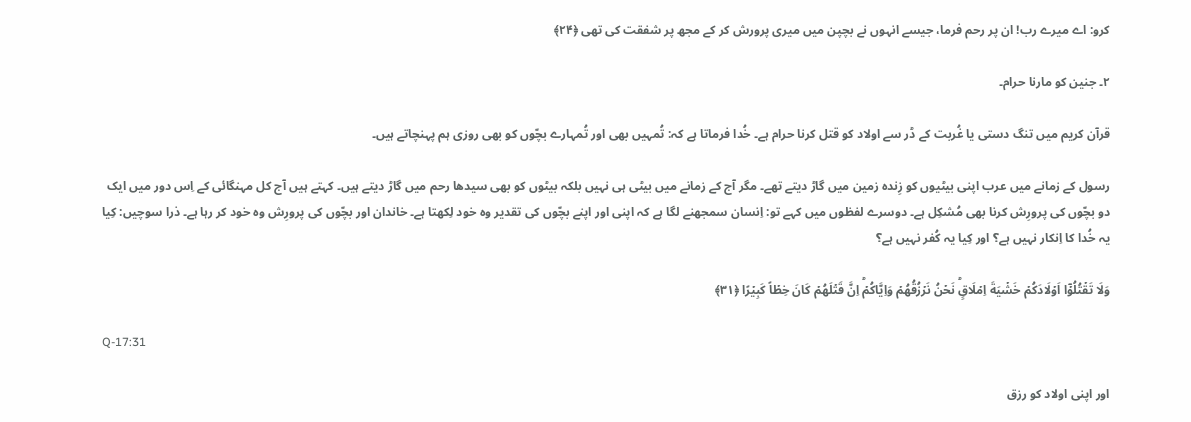کرو: اے میرے رب! ان پر رحم فرما، جیسے انہوں نے بچپن میں میری پرورش کر کے مجھ پر شفقت کی تھی ﴿۲۴﴾

۲۔ جنین کو مارنا حرام۔

قرآن کریم میں تنگ دستی یا غُربت کے ڈر سے اولاد کو قتل کرنا حرام ہے۔ خُدا فرماتا ہے کہ: تُمہیں بھی اور تُمہارے بچّوں کو بھی روزی ہم پہنچاتے ہیں۔

رسول کے زمانے میں عرب اپنی بیٹیوں کو زِندہ زمین میں گاڑ دیتے تھے۔ مگر آج کے زمانے میں بیٹی ہی نہیں بلکہ بیٹوں کو بھی سیدھا رحم میں گاڑ دیتے ہیں۔ کہتے ہیں آج کل مہنگائی کے اِس دور میں ایک دو بچّوں کی پرورِش کرنا بھی مُشکِل ہے۔ دوسرے لفظوں میں کہے تو: اِنسان سمجھنے لگا ہے کہ اپنی اور اپنے بچّوں کی تقدیر وہ خود لِکھتا ہے۔ خاندان اور بچّوں کی پرورِش وہ خود کر رہا ہے۔ ذرا سوچیں: کِیا یہ خُدا کا اِنکار نہیں ہے؟ اور کِیا یہ کُفر نہیں ہے؟

وَلَا تَقۡتُلُوۡۤا اَوۡلَادَكُمۡ خَشۡيَةَ اِمۡلَاقٍ‌ؕ نَحۡنُ نَرۡزُقُهُمۡ وَاِيَّاكُمۡ‌ؕ اِنَّ قَتۡلَهُمۡ كَانَ خِطۡاً كَبِيۡرًا ﴿۳۱﴾

Q-17:31

اور اپنی اولاد کو رزق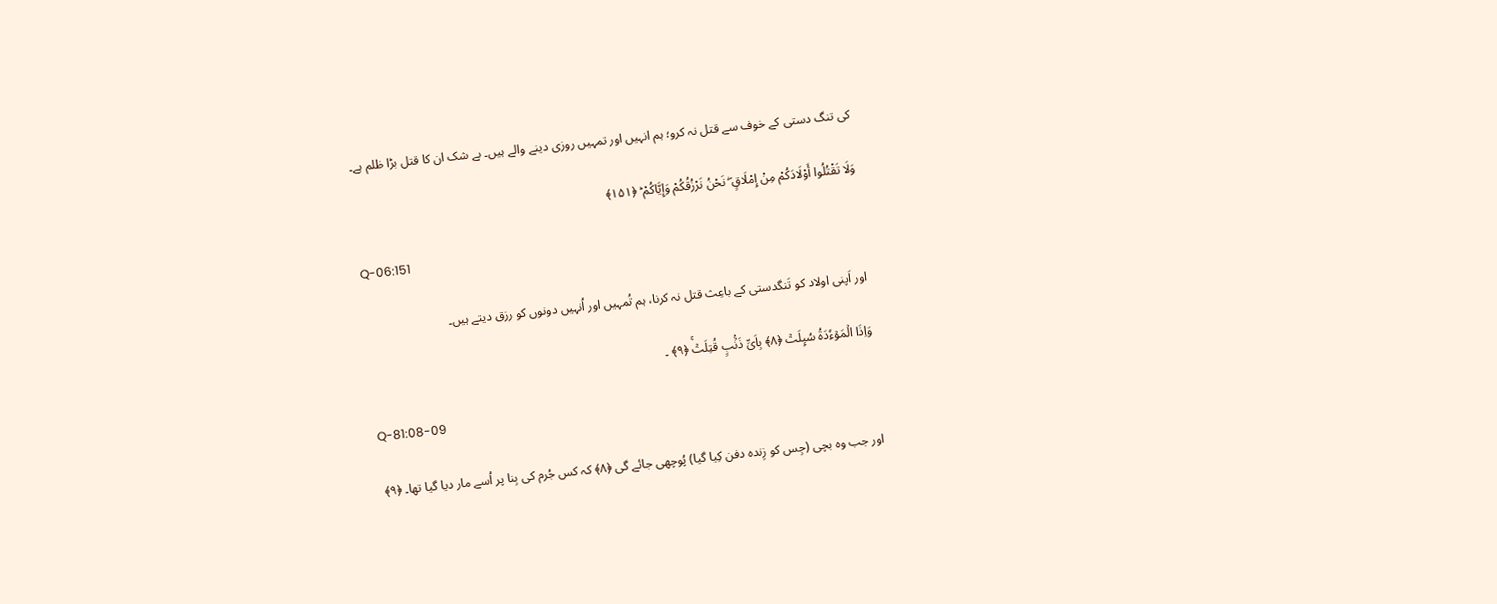کی تنگ دستی کے خوف سے قتل نہ کرو؛ ہم انہیں اور تمہیں روزی دینے والے ہیں۔ بے شک ان کا قتل بڑا ظلم ہے۔

وَلَا تَقْتُلُوا أَوْلَادَكُمْ مِنْ إِمْلَاقٍ ۖ نَحْنُ نَرْزُقُكُمْ وَإِيَّاكُمْ ؕ ﴿۱۵۱﴾

Q-06:151

اور اَپنی اولاد کو تَنگدستی کے باعِث قتل نہ کرنا، ہم تُمہیں اور اُنہیں دونوں کو رزق دیتے ہیں۔

وَاِذَا الۡمَوۡءٗدَةُ سُٮِٕلَتۡ ﴿۸﴾ بِاَىِّ ذَنۡۢبٍ قُتِلَتۡ‌ۚ ﴿۹﴾ ۔

Q-81:08-09

اور جب وہ بچی (جِس کو زِندہ دفن کِیا گیا) پُوچھی جائے گی ﴿۸﴾ کہ کس جُرم کی بِنا پر اُسے مار دیا گیا تھا۔ ﴿۹﴾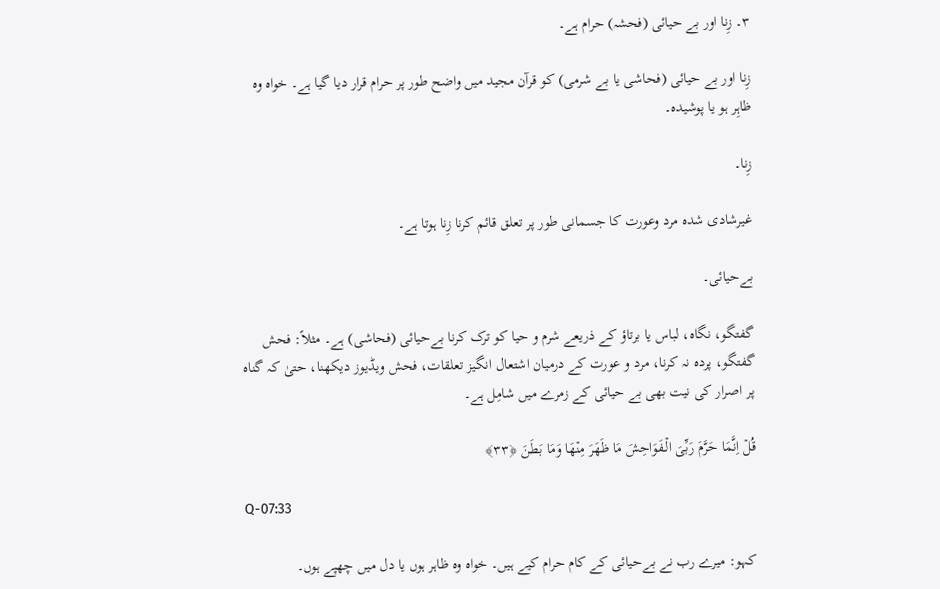۳۔ زِنا اور بے حیائی (فحشہ) حرام ہے۔

زِنا اور بے حیائی (فحاشی یا بے شرمی) کو قرآن مجید میں واضح طور پر حرام قرار دیا گیا ہے۔ خواہ وہ ظاہِر ہو یا پوشیدہ۔

زِنا۔

غیرشادی شدہ مرد وعورت کا جسمانی طور پر تعلق قائم کرنا زِنا ہوتا ہے۔

بےحیائی۔

گفتگو، نگاہ، لباس یا برتاؤ کے ذریعے شرم و حیا کو ترک کرنا بےحیائی (فحاشی) ہے۔ مثلاً: فحش گفتگو، پردہ نہ کرنا، مرد و عورت کے درمیان اشتعال انگیز تعلقات، فحش ویڈیوز دیکھنا، حتیٰ کہ گناہ پر اصرار کی نیت بھی بے حیائی کے زمرے میں شامِل ہے۔

قُلۡ اِنَّمَا حَرَّمَ رَبِّىَ الۡـفَوَاحِشَ مَا ظَهَرَ مِنۡهَا وَمَا بَطَنَ ﴿۳۳﴾

Q-07:33

کہو: میرے رب نے بےحیائی کے کام حرام کیے ہیں۔ خواہ وہ ظاہر ہوں یا دل میں چھپے ہوں۔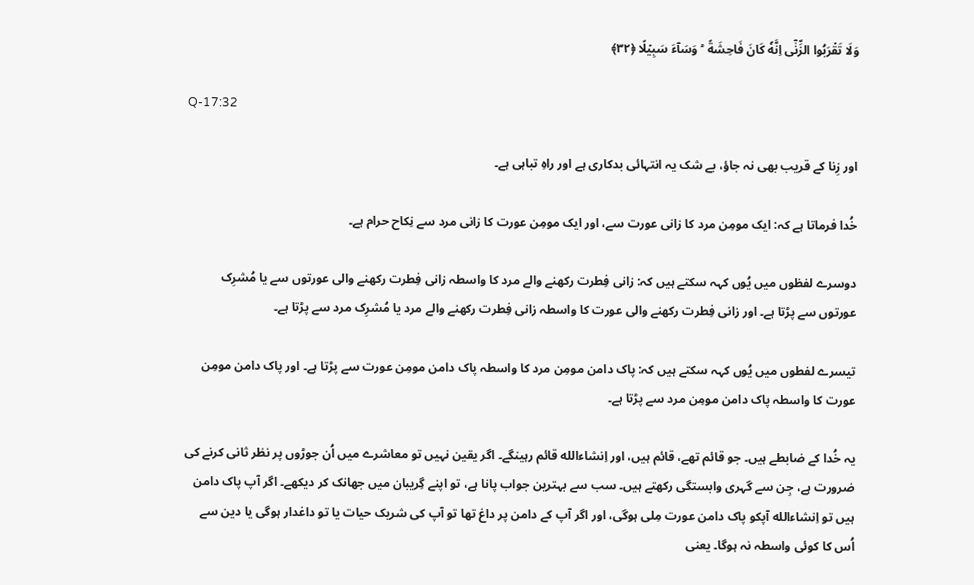وَلَا تَقۡرَبُوا الزِّنٰٓى اِنَّهٗ كَانَ فَاحِشَةً  ؕ وَسَآءَ سَبِيۡلًا ﴿۳۲﴾

Q-17:32

اور زِنا کے قریب بھی نہ جاؤ، بے شک یہ انتہائی بدکاری ہے اور راہِ تباہی ہے۔

خُدا فرماتا ہے کہ: ایک مومِن مرد کا زانی عورت سے، اور ایک مومِن عورت کا زانی مرد سے نِکاح حرام ہے۔

دوسرے لفظوں میں یُوں کہہ سکتے ہیں کہ: زانی فِطرت رکھنے والے مرد کا واسطہ زانی فِطرت رکھنے والی عورتوں سے یا مُشرِک عورتوں سے پڑتا ہے۔ اور زانی فِطرت رکھنے والی عورت کا واسطہ زانی فِطرت رکھنے والے مرد یا مُشرِک مرد سے پڑتا ہے۔

تیسرے لفطوں میں یُوں کہہ سکتے ہیں کہ: پاک دامن مومِن مرد کا واسطہ پاک دامن مومِن عورت سے پڑتا ہے۔ اور پاک دامن مومِن عورت کا واسطہ پاک دامن مومِن مرد سے پڑتا ہے۔

یہ خُدا کے ضابطے ہیں۔ جو قائم تھے، قائم ہیں، اور اِنشاءالله قائم رہینگے۔ اگر یقین نہیں تو معاشرے میں اُن جوڑوں پر نظر ثانی کرنے کی ضرورت ہے، جِن سے گہری وابستگی رکھتے ہیں۔ سب سے بہترین جواب پانا ہے، تو اپنے گِریبان میں جھانک کر دیکھے۔ اگر آپ پاک دامن ہیں تو اِنشاءالله آپکو پاک دامن عورت مِلی ہوگی، اور اگر آپ کے دامن پر داغ تھا تو آپ کی شریک حیات یا تو داغدار ہوگی یا دین سے اُس کا کوئی واسطہ نہ ہوگا۔ یعنی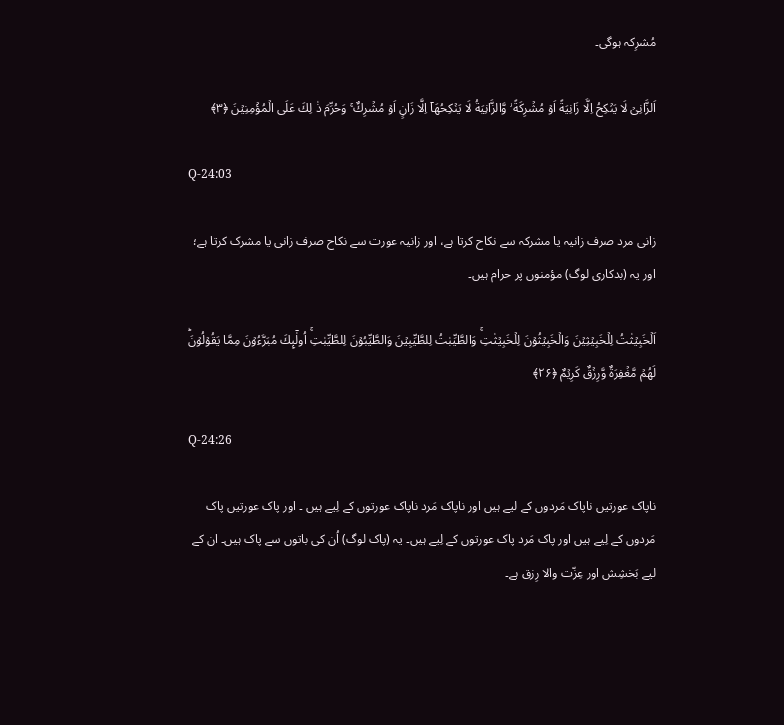مُشرِکہ ہوگی۔

اَلزَّانِىۡ لَا يَنۡكِحُ اِلَّا زَانِيَةً اَوۡ مُشۡرِكَةً ؗ وَّالزَّانِيَةُ لَا يَنۡكِحُهَاۤ اِلَّا زَانٍ اَوۡ مُشۡرِكٌ‌ ۚ وَحُرِّمَ ذٰ لِكَ عَلَى الۡمُؤۡمِنِيۡنَ ﴿۳﴾

Q-24:03

زانی مرد صرف زانیہ یا مشرکہ سے نکاح کرتا ہے، اور زانیہ عورت سے نکاح صرف زانی یا مشرک کرتا ہے؛ اور یہ (بدکاری لوگ) مؤمنوں پر حرام ہیں۔

اَلۡخَبِيۡثٰتُ لِلۡخَبِيۡثِيۡنَ وَالۡخَبِيۡثُوۡنَ لِلۡخَبِيۡثٰتِ‌ۚ وَالطَّيِّبٰتُ لِلطَّيِّبِيۡنَ وَالطَّيِّبُوۡنَ لِلطَّيِّبٰتِ‌ۚ اُولٰٓٮِٕكَ مُبَرَّءُوۡنَ مِمَّا يَقُوۡلُوۡنَ‌ؕ لَهُمۡ مَّغۡفِرَةٌ وَّرِزۡقٌ كَرِيۡمٌ ﴿۲۶﴾

Q-24:26

ناپاک عورتیں ناپاک مَردوں کے لیے ہیں اور ناپاک مَرد ناپاک عورتوں کے لِیے ہیں ۔ اور پاک عورتیں پاک مَردوں کے لِیے ہیں اور پاک مَرد پاک عورتوں کے لِیے ہیں۔ یہ (پاک لوگ) اُن کی باتوں سے پاک ہیں۔ ان کے لیے بَخشِش اور عِزّت والا رِزق ہے۔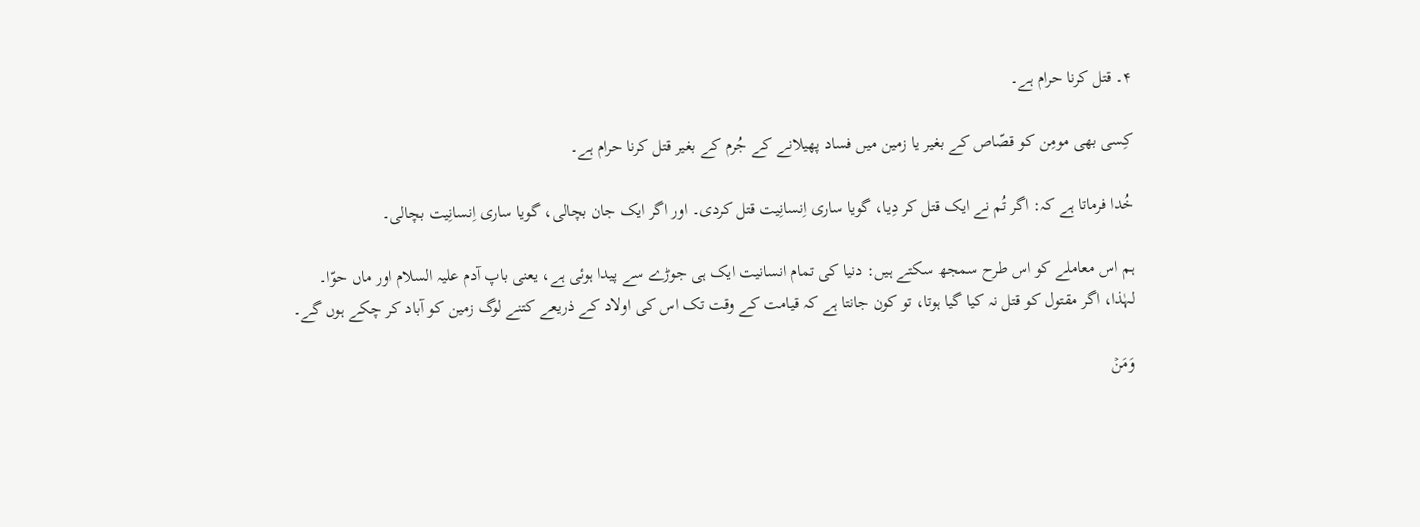۴۔ قتل کرنا حرام ہے۔

کِسی بھی مومِن کو قصّاص کے بغیر یا زمین میں فساد پھیلانے کے جُرم کے بغیر قتل کرنا حرام ہے۔

خُدا فرماتا ہے کہ: اگر تُم نے ایک قتل کر دِیا، گویا ساری اِنسانِیت قتل کردی۔ اور اگر ایک جان بچالی، گویا ساری اِنسانِیت بچالی۔

ہم اس معاملے کو اس طرح سمجھ سکتے ہیں: دنیا کی تمام انسانیت ایک ہی جوڑے سے پیدا ہوئی ہے، یعنی باپ آدم علیہ السلام اور ماں حوّا۔ لہٰذا، اگر مقتول کو قتل نہ کیا گیا ہوتا، تو کون جانتا ہے کہ قیامت کے وقت تک اس کی اولاد کے ذریعے کتنے لوگ زمین کو آباد کر چکے ہوں گے۔

وَمَنۡ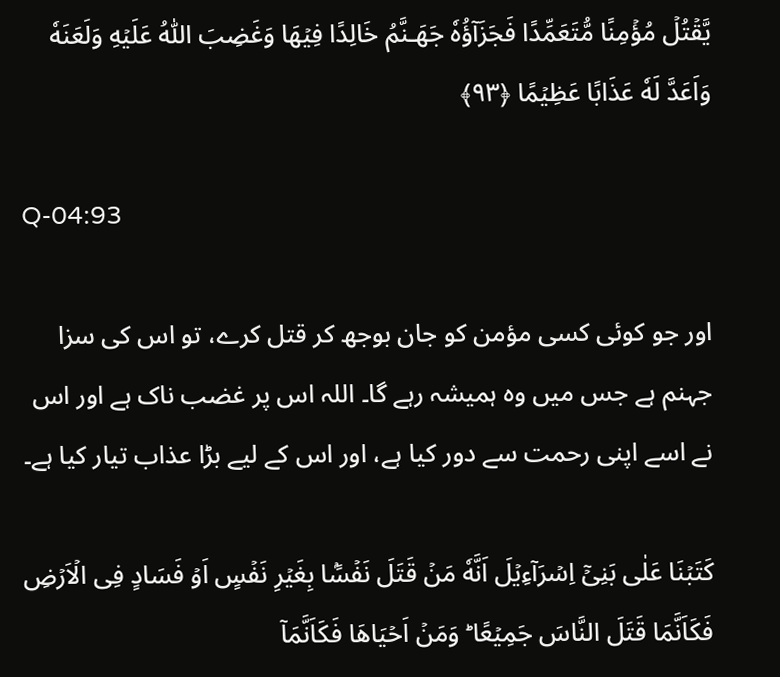يَّقۡتُلۡ مُؤۡمِنًا مُّتَعَمِّدًا فَجَزَآؤُهٗ جَهَـنَّمُ خَالِدًا فِيۡهَا وَغَضِبَ اللّٰهُ عَلَيۡهِ وَلَعَنَهٗ وَاَعَدَّ لَهٗ عَذَابًا عَظِيۡمًا ﴿۹۳﴾

Q-04:93

اور جو کوئی کسی مؤمن کو جان بوجھ کر قتل کرے، تو اس کی سزا جہنم ہے جس میں وہ ہمیشہ رہے گا۔ اللہ اس پر غضب ناک ہے اور اس نے اسے اپنی رحمت سے دور کیا ہے، اور اس کے لیے بڑا عذاب تیار کیا ہے۔

كَتَبۡنَا عَلٰى بَنِىۡۤ اِسۡرَآءِيۡلَ اَنَّهٗ مَنۡ قَتَلَ نَفۡسًۢا بِغَيۡرِ نَفۡسٍ اَوۡ فَسَادٍ فِى الۡاَرۡضِ فَكَاَنَّمَا قَتَلَ النَّاسَ جَمِيۡعًا ؕ وَمَنۡ اَحۡيَاهَا فَكَاَنَّمَاۤ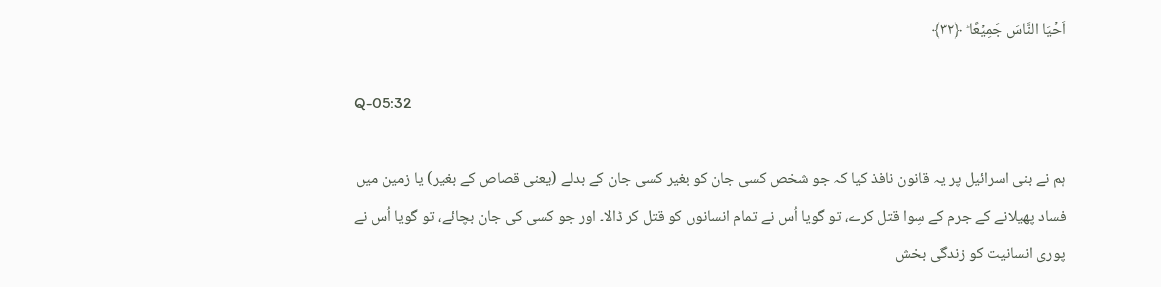اَحۡيَا النَّاسَ جَمِيۡعًا ‌ؕ ﴿۳۲﴾

Q-05:32

ہم نے بنی اسرائیل پر یہ قانون نافذ کیا کہ جو شخص کسی جان کو بغیر کسی جان کے بدلے (یعنی قصاص کے بغیر) یا زمین میں فساد پھیلانے کے جرم کے سِوا قتل کرے، تو گویا اُس نے تمام انسانوں کو قتل کر ڈالا۔ اور جو کسی کی جان بچائے، تو گویا اُس نے پوری انسانیت کو زندگی بخش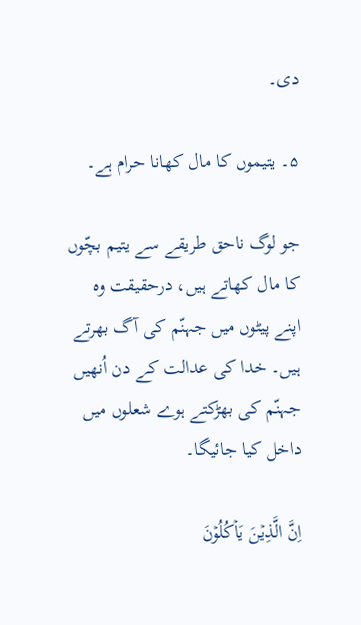دی۔

۵۔ یتیموں کا مال کھانا حرام ہے۔

جو لوگ ناحق طریقے سے یتیم بچّوں کا مال کھاتے ہیں، درحقیقت وہ اپنے پیٹوں میں جہنّم کی آگ بھرتے ہیں۔ خدا کی عدالت کے دن اُنھیں جہنّم کی بھڑکتے ہوے شعلوں میں داخل کیا جائیگا۔

اِنَّ الَّذِيۡنَ يَاۡكُلُوۡنَ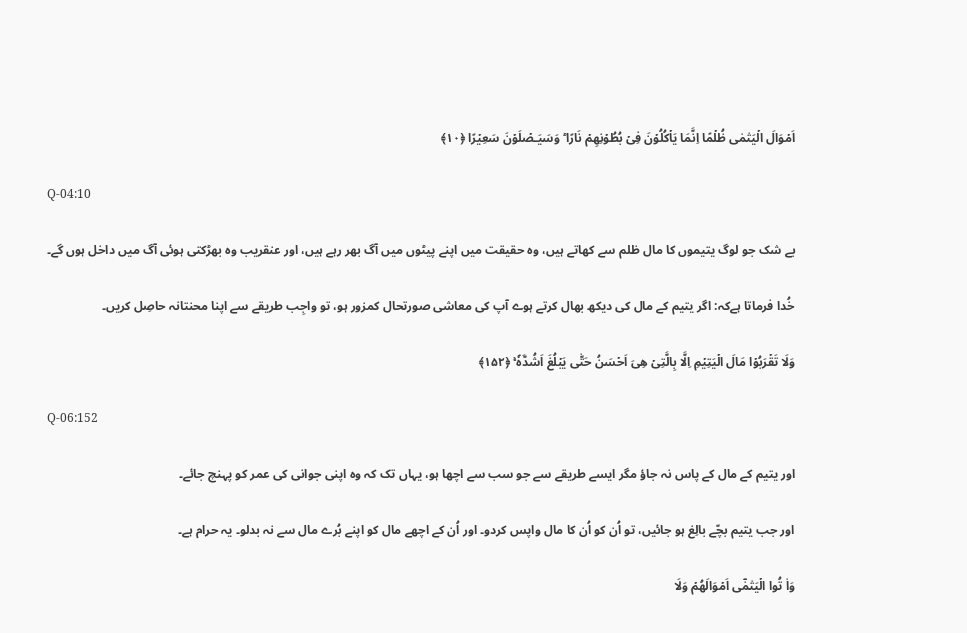اَمۡوَالَ الۡيَتٰمٰى ظُلۡمًا اِنَّمَا يَاۡكُلُوۡنَ فِىۡ بُطُوۡنِهِمۡ نَارًا‌ ؕ وَسَيَـصۡلَوۡنَ سَعِيۡرًا ﴿۱۰﴾

Q-04:10

بے شک جو لوگ یتیموں کا مال ظلم سے کھاتے ہیں، وہ حقیقت میں اپنے پیٹوں میں آگ بھر رہے ہیں، اور عنقریب وہ بھڑکتی ہوئی آگ میں داخل ہوں گے۔

خُدا فرماتا ہےکہ: اگر یتیم کے مال کی دیکھ بھال کرتے ہوے آپ کی معاشی صورتحال کمزور ہو، تو واجِب طریقے سے اپنا محنتانہ حاصِل کریں۔

وَلَا تَقۡرَبُوۡا مَالَ الۡيَتِيۡمِ اِلَّا بِالَّتِىۡ هِىَ اَحۡسَنُ حَتّٰى يَبۡلُغَ اَشُدَّهٗ‌ ۚ ﴿۱۵۲﴾

Q-06:152

اور یتیم کے مال کے پاس نہ جاؤ مگر ایسے طریقے سے جو سب سے اچھا ہو، یہاں تک کہ وہ اپنی جوانی کی عمر کو پہنچ جائے۔

اور جب یتیم بچّے بالِغ ہو جائیں، تو اُن کو اُن کا مال واپس کردو۔ اور اُن کے اچھے مال کو اپنے بُرے مال سے نہ بدلو۔ یہ حرام ہے۔

وَاٰ تُوا الۡيَتٰمٰٓى اَمۡوَالَهُمۡ‌ وَلَا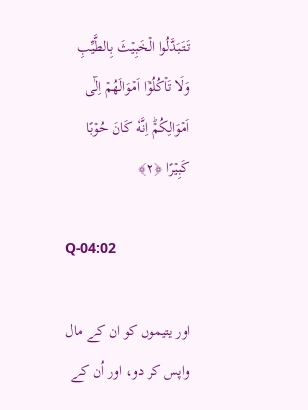تَتَبَدَّلُوا الۡخَبِيۡثَ بِالطَّيِّبِ وَلَا تَاۡكُلُوۡۤا اَمۡوَالَهُمۡ‌ اِلٰٓى اَمۡوَالِكُمۡ‌ؕ اِنَّهٗ كَانَ حُوۡبًا كَبِيۡرًا ﴿۲﴾

Q-04:02

اور یتیموں کو ان کے مال واپس کر دو، اور اُن کے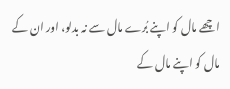اچھے مال کو اپنے بُرے مال سے نہ بدلو، اور ان کے مال کو اپنے مال کے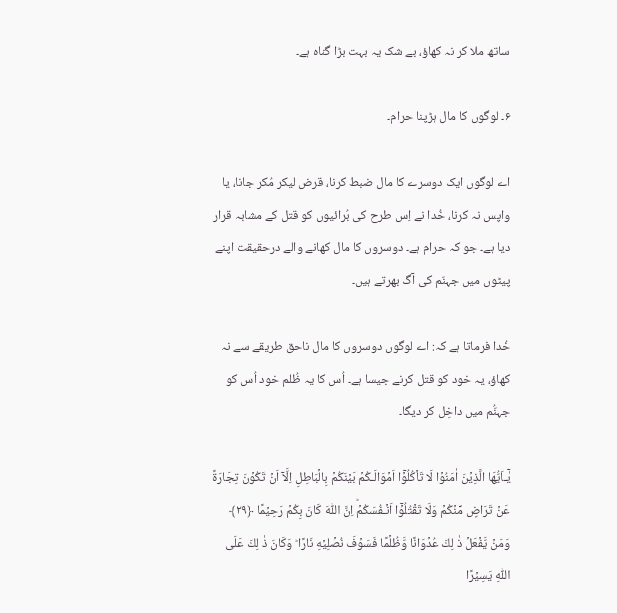ساتھ ملا کر نہ کھاؤ، بے شک یہ بہت بڑا گناہ ہے۔

۶۔ لوگوں کا مال ہڑپنا حرام۔

اے لوگوں ایک دوسرے کا مال ضبط کرنا، قرض لیکر مُکر جانا، یا واپس نہ کرنا، خُدا نے اِس طرح کی بُرائیوں کو قتل کے مشابہ قرار دیا ہے۔ جو کہ حرام ہے۔ دوسروں کا مال کھانے والے درحقیقت اپنے پیٹوں میں جہنّم کی آگ بھرتے ہیں۔

خُدا فرماتا ہے کہ: اے لوگوں دوسروں کا مال ناحق طریقے سے نہ کھاؤ، یہ خود کو قتل کرنے جیسا ہے۔ اُس کا یہ ظُلم خود اُس کو جہنُّم میں داخِل کر دیگا۔

يٰۤـاَيُّهَا الَّذِيۡنَ اٰمَنُوۡا لَا تَاۡكُلُوۡۤا اَمۡوَالَـكُمۡ بَيۡنَكُمۡ بِالۡبَاطِلِ اِلَّاۤ اَنۡ تَكُوۡنَ تِجَارَةً عَنۡ تَرَاضٍ مِّنۡكُمۡ‌ وَلَا تَقۡتُلُوۡۤا اَنۡـفُسَكُمۡ‌ؕ اِنَّ اللّٰهَ كَانَ بِكُمۡ رَحِيۡمًا ﴿۲۹﴾ وَمَنۡ يَّفۡعَلۡ ذٰ لِكَ عُدۡوَانًا وَّظُلۡمًا فَسَوۡفَ نُصۡلِيۡهِ نَارًا‌ ؕ وَكَانَ ذٰ لِكَ عَلَى اللّٰهِ يَسِيۡرًا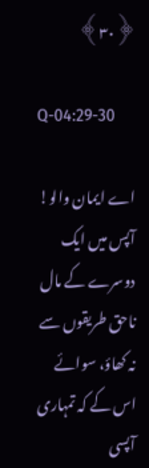﴿۳۰﴾

Q-04:29-30

اے ایمان والو! آپس میں ایک دوسرے کے مال ناحق طریقوں سے نہ کھاؤ، سوائے اس کے کہ تمہاری آپسی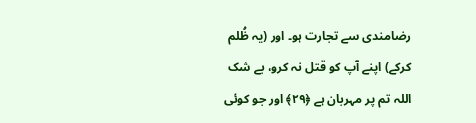رضامندی سے تجارت ہو۔ اور (یہ ظُلم کرکے) اپنے آپ کو قتل نہ کرو، بے شک اللہ تم پر مہربان ہے ﴿۲۹﴾ اور جو کوئی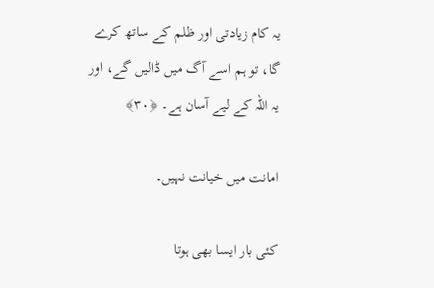یہ کام زیادتی اور ظلم کے ساتھ کرے گا، تو ہم اسے آگ میں ڈالیں گے، اور یہ اللہ کے لیے آسان ہے۔ ﴿۳۰﴾

امانت میں خیانت نہیں۔

کئی بار ایسا بھی ہوتا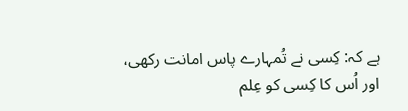ہے کہ: کِسی نے تُمہارے پاس امانت رکھی، اور اُس کا کِسی کو عِلم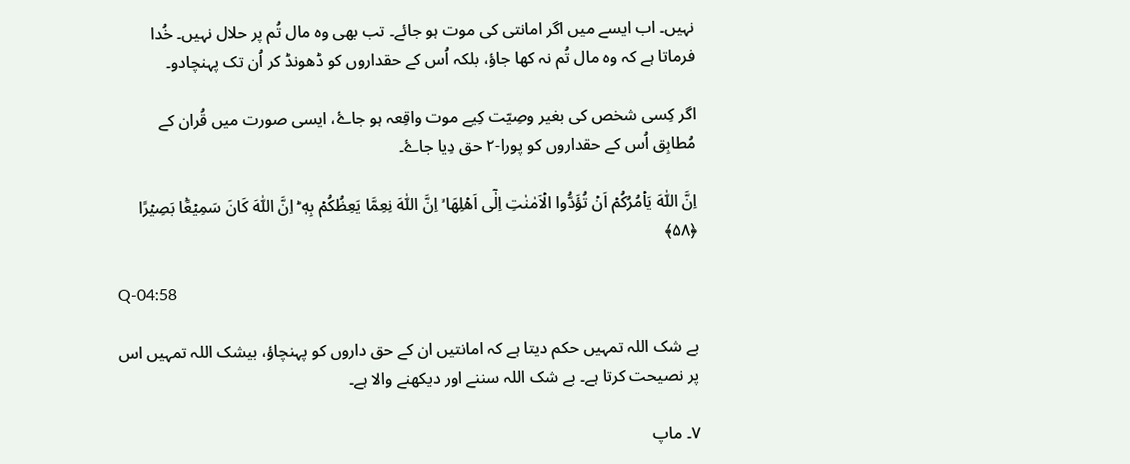نہیں۔ اب ایسے میں اگر امانتی کی موت ہو جائے۔ تب بھی وہ مال تُم پر حلال نہیں۔ خُدا فرماتا ہے کہ وہ مال تُم نہ کھا جاؤ، بلکہ اُس کے حقداروں کو ڈھونڈ کر اُن تک پہنچادو۔

اگر کِسی شخص کی بغیر وصِیّت کِیے موت واقِعہ ہو جاۓ، ایسی صورت میں قُران کے مُطابِق اُس کے حقداروں کو پورا-۲ حق دِیا جاۓ۔

اِنَّ اللّٰهَ يَاۡمُرُكُمۡ اَنۡ تُؤَدُّوا الۡاَمٰنٰتِ اِلٰٓى اَهۡلِهَا ۙ اِنَّ اللّٰهَ نِعِمَّا يَعِظُكُمۡ بِهٖ‌ ؕ اِنَّ اللّٰهَ كَانَ سَمِيۡعًۢا بَصِيۡرًا ﴿۵۸﴾

Q-04:58

بے شک اللہ تمہیں حکم دیتا ہے کہ امانتیں ان کے حق داروں کو پہنچاؤ، بیشک اللہ تمہیں اس پر نصیحت کرتا ہے۔ بے شک اللہ سننے اور دیکھنے والا ہے۔

۷۔ ماپ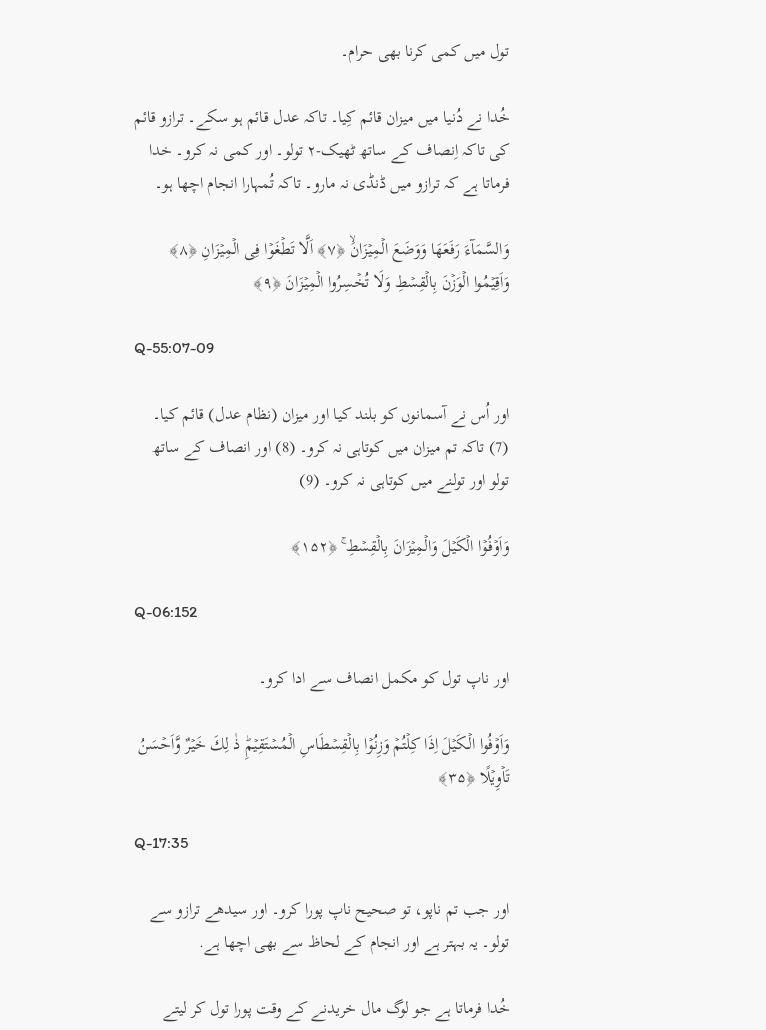تول میں کمی کرنا بھی حرام۔

خُدا نے دُنیا میں میزان قائم کِیا۔ تاکہ عدل قائم ہو سکے۔ ترازو قائم کی تاکہ اِنصاف کے ساتھ ٹھیک-۲ تولو۔ اور کمی نہ کرو۔ خدا فرماتا ہے کہ ترازو میں ڈنڈی نہ مارو۔ تاکہ تُمہارا انجام اچھا ہو۔

وَالسَّمَآءَ رَفَعَهَا وَوَضَعَ الۡمِيۡزَانَۙ ﴿۷﴾ اَلَّا تَطۡغَوۡا فِى الۡمِيۡزَانِ ﴿۸﴾ وَاَقِيۡمُوا الۡوَزۡنَ بِالۡقِسۡطِ وَلَا تُخۡسِرُوا الۡمِيۡزَانَ ﴿۹﴾

Q-55:07-09

اور اُس نے آسمانوں کو بلند کیا اور میزان (نظام عدل) قائم کیا۔ (7) تاکہ تم میزان میں کوتاہی نہ کرو۔ (8) اور انصاف کے ساتھ تولو اور تولنے میں کوتاہی نہ کرو۔ (9)

وَاَوۡفُوۡا الۡكَيۡلَ وَالۡمِيۡزَانَ بِالۡقِسۡطِ‌ ۚ ﴿۱۵۲﴾

Q-06:152

اور ناپ تول کو مکمل انصاف سے ادا کرو۔

وَاَوۡفُوا الۡـكَيۡلَ اِذَا كِلۡتُمۡ وَزِنُوۡا بِالۡقِسۡطَاسِ الۡمُسۡتَقِيۡمِ‌ؕ ذٰ لِكَ خَيۡرٌ وَّاَحۡسَنُ تَاۡوِيۡلًا ﴿۳۵﴾

Q-17:35

اور جب تم ناپو، تو صحیح ناپ پورا کرو۔ اور سیدھے ترازو سے تولو۔ یہ بہتر ہے اور انجام کے لحاظ سے بھی اچھا ہے.

خُدا فرماتا ہے جو لوگ مال خریدنے کے وقت پورا تول کر لیتے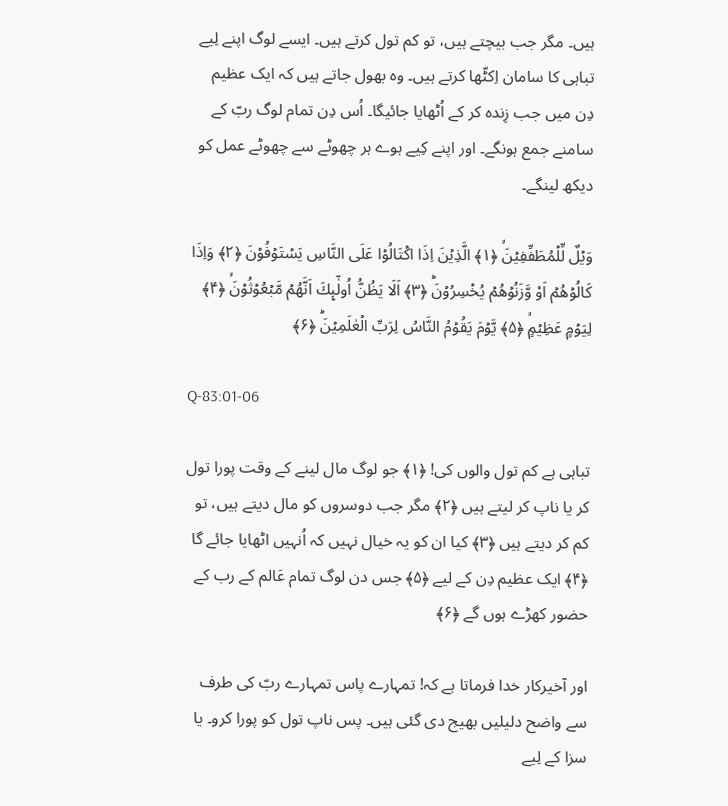ہیں۔ مگر جب بیچتے ہیں، تو کم تول کرتے ہیں۔ ایسے لوگ اپنے لِیے تباہی کا سامان اِکٹّھا کرتے ہیں۔ وہ بھول جاتے ہیں کہ ایک عظیم دِن میں جب زِندہ کر کے اُٹھایا جائیگا۔ اُس دِن تمام لوگ ربّ کے سامنے جمع ہونگے۔ اور اپنے کِیے ہوے ہر چھوٹے سے چھوٹے عمل کو دیکھ لینگے۔

وَيۡلٌ لِّلۡمُطَفِّفِيۡنَۙ ﴿۱﴾ الَّذِيۡنَ اِذَا اكۡتَالُوۡا عَلَى النَّاسِ يَسۡتَوۡفُوۡنَ ﴿۲﴾ وَاِذَا كَالُوۡهُمۡ اَوْ وَّزَنُوۡهُمۡ يُخۡسِرُوۡنَؕ ﴿۳﴾ اَلَا يَظُنُّ اُولٰٓٮِٕكَ اَنَّهُمۡ مَّبۡعُوۡثُوۡنَۙ ﴿۴﴾ لِيَوۡمٍ عَظِيۡمٍۙ ﴿۵﴾ يَّوۡمَ يَقُوۡمُ النَّاسُ لِرَبِّ الۡعٰلَمِيۡنَؕ ﴿۶﴾

Q-83:01-06

تباہی ہے کم تول والوں کی! ﴿۱﴾ جو لوگ مال لینے کے وقت پورا تول کر یا ناپ کر لیتے ہیں ﴿۲﴾ مگر جب دوسروں کو مال دیتے ہیں، تو کم کر دیتے ہیں ﴿۳﴾ کیا ان کو یہ خیال نہیں کہ اُنہیں اٹھایا جائے گا ﴿۴﴾ ایک عظیم دِن کے لیے ﴿۵﴾ جس دن لوگ تمام عَالم کے رب کے حضور کھڑے ہوں گے ﴿۶﴾

اور آخیرکار خدا فرماتا ہے کہ! تمہارے پاس تمہارے ربّ کی طرف سے واضح دلیلیں بھیج دی گئی ہیں۔ پس ناپ تول کو پورا کرو۔ یا سزا کے لِیے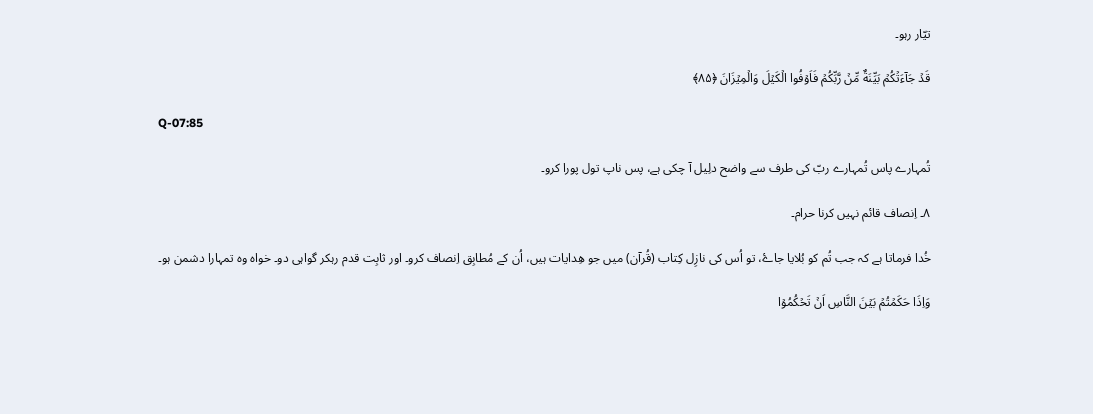تیّار رہو۔

قَدۡ جَآءَتۡكُمۡ بَيِّنَةٌ مِّنۡ رَّبِّكُمۡ‌ فَاَوۡفُوا الۡكَيۡلَ وَالۡمِيۡزَانَ ﴿۸۵﴾

Q-07:85

تُمہارے پاس تُمہارے ربّ کی طرف سے واضح دلِیل آ چکی ہے، پس ناپ تول پورا کرو۔

۸۔ اِنصاف قائم نہیں کرنا حرام۔

خُدا فرماتا ہے کہ جب تُم کو بُلایا جاۓ، تو اُس کی نازِل کِتاب (قُرآن) میں جو ھِدایات ہیں، اُن کے مُطابِق اِنصاف کرو۔ اور ثابِت قدم رہکر گواہی دو۔ خواہ وہ تمہارا دشمن ہو۔

وَاِذَا حَكَمۡتُمۡ بَيۡنَ النَّاسِ اَنۡ تَحۡكُمُوۡا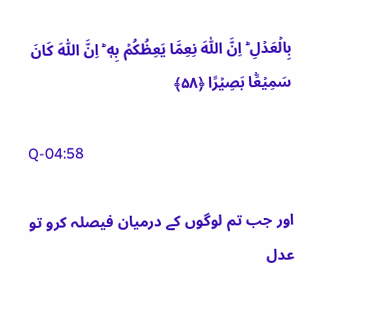بِالۡعَدۡلِ‌ ؕ اِنَّ اللّٰهَ نِعِمَّا يَعِظُكُمۡ بِهٖ‌ ؕ اِنَّ اللّٰهَ كَانَ سَمِيۡعًۢا بَصِيۡرًا ﴿۵۸﴾

Q-04:58

اور جب تم لوگوں کے درمیان فیصلہ کرو تو عدل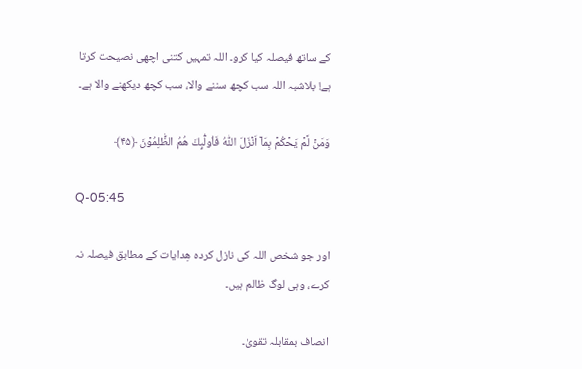کے ساتھ فیصلہ کیا کرو۔ اللہ تمہیں کتنی اچھی نصیحت کرتا ہے! بلاشبہ اللہ سب کچھ سننے والا، سب کچھ دیکھنے والا ہے۔

وَمَنۡ لَّمۡ يَحۡكُمۡ بِمَاۤ اَنۡزَلَ اللّٰهُ فَاُولٰٓٮِٕكَ هُمُ الظّٰلِمُوۡنَ ﴿۴۵﴾

Q-05:45

اور جو شخص اللہ کی نازل کردہ ھِدایات کے مطابق فیصلہ نہ کرے، وہی لوگ ظالم ہیں۔

انصاف بمقابلہ تقویٰ۔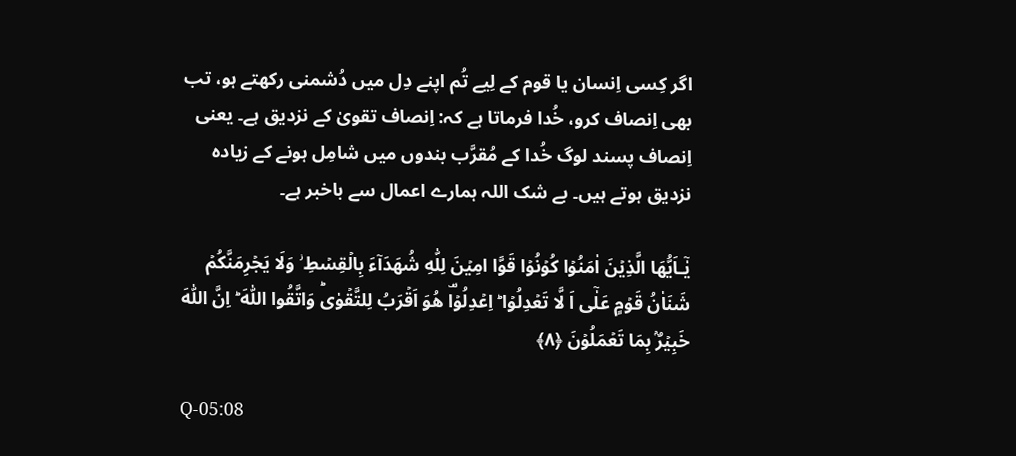اگر کِسی اِنسان یا قوم کے لِیے تُم اپنے دِل میں دُشمنی رکھتے ہو، تب بھی اِنصاف کرو، خُدا فرماتا ہے کہ: اِنصاف تقویٰ کے نزدیق ہے۔ یعنی اِنصاف پسند لوگ خُدا کے مُقرَّب بندوں میں شامِل ہونے کے زیادہ نزدیق ہوتے ہیں۔ بے شک اللہ ہمارے اعمال سے باخبر ہے۔

يٰۤـاَيُّهَا الَّذِيۡنَ اٰمَنُوۡا كُوۡنُوۡا قَوَّا امِيۡنَ لِلّٰهِ شُهَدَآءَ بِالۡقِسۡطِ‌ ؗ وَلَا يَجۡرِمَنَّكُمۡ شَنَاٰنُ قَوۡمٍ عَلٰٓى اَ لَّا تَعۡدِلُوۡا‌ ؕ اِعۡدِلُوۡاࣞ هُوَ اَقۡرَبُ لِلتَّقۡوٰى‌ؕ وَاتَّقُوا اللّٰهَ‌ ؕ اِنَّ اللّٰهَ خَبِيۡرٌۢ بِمَا تَعۡمَلُوۡنَ ﴿۸﴾

Q-05:08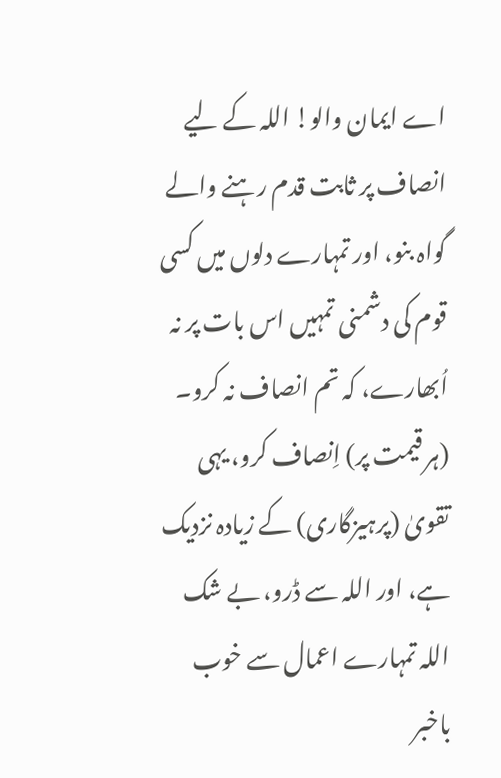اے ایمان والو! اللہ کے لیے انصاف پر ثابت قدم رہنے والے گواہ بنو، اور تمہارے دلوں میں کسی قوم کی دشمنی تمہیں اس بات پر نہ اُبھارے، کہ تم انصاف نہ کرو۔ (ہر قیمت پر) اِنصاف کرو، یہی تقویٰ (پرہیزگاری) کے زیادہ نزدیک ہے، اور اللہ سے ڈرو، بے شک اللہ تمہارے اعمال سے خوب باخبر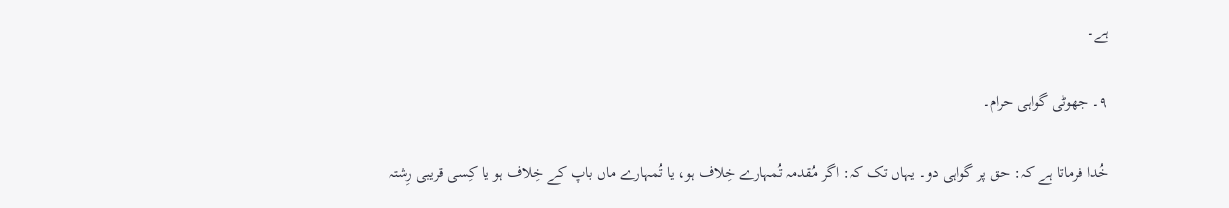ہے۔

۹۔ جھوٹی گواہی حرام۔

خُدا فرماتا ہے کہ: حق پر گواہی دو۔ یہاں تک کہ: اگر مُقدمہ تُمہارے خِلاف ہو، یا تُمہارے ماں باپ کے خِلاف ہو یا کِسی قریبی رِشتہ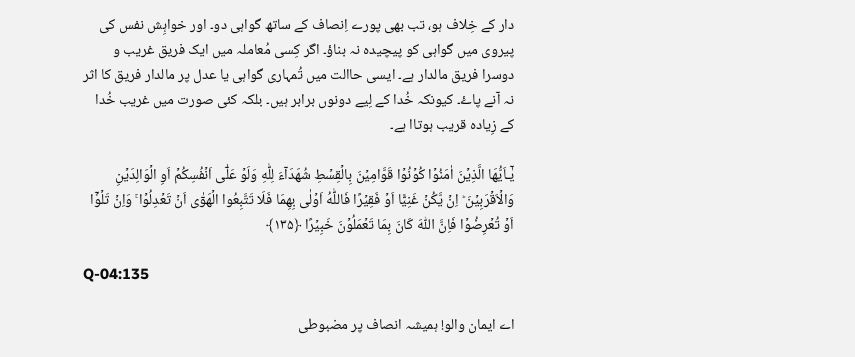دار کے خِلاف ہو، تب بھی پورے اِنصاف کے ساتھ گواہی دو۔ اور خواہِش نفس کی پیروی میں گواہی کو پیچیدہ نہ بناؤ۔ اگر کِسی مُعاملہ میں ایک فریق غریب و دوسرا فریق مالدار ہے۔ ایسی حاالت میں تُمہاری گواہی یا عدل پر مالدار فریق کا اثر نہ آنے پاۓ۔ کیونکہ خُدا کے لِیے دونوں برابر ہیں۔ بلکہ کئی صورت میں غریب خُدا کے زِیادہ قریب ہوتاا ہے۔

يٰۤـاَيُّهَا الَّذِيۡنَ اٰمَنُوۡا كُوۡنُوۡا قَوَّامِيۡنَ بِالۡقِسۡطِ شُهَدَآءَ لِلّٰهِ وَلَوۡ عَلٰٓى اَنۡفُسِكُمۡ اَوِ الۡوَالِدَيۡنِ وَالۡاَقۡرَبِيۡنَ‌ ؕ اِنۡ يَّكُنۡ غَنِيًّا اَوۡ فَقِيۡرًا فَاللّٰهُ اَوۡلٰى بِهِمَا‌ فَلَا تَتَّبِعُوا الۡهَوٰٓى اَنۡ تَعۡدِلُوۡا ‌ۚ وَاِنۡ تَلۡوٗۤا اَوۡ تُعۡرِضُوۡا فَاِنَّ اللّٰهَ كَانَ بِمَا تَعۡمَلُوۡنَ خَبِيۡرًا ﴿۱۳۵﴾

Q-04:135

اے ایمان والو! ہمیشہ انصاف پر مضبوطی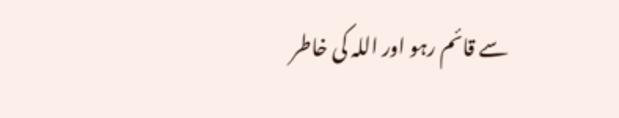سے قائم رہو اور اللہ کی خاطر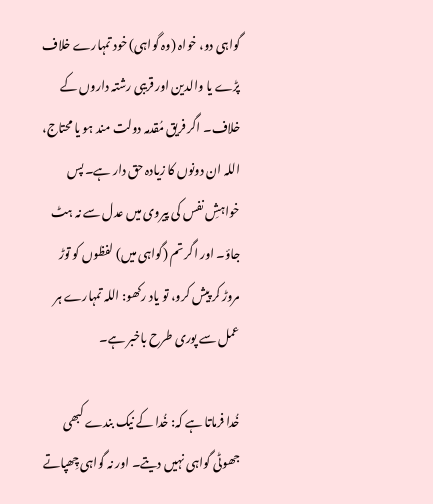گواہی دو، خواہ (وہ گواہی) خود تمہارے خلاف پڑے یا والدین اور قریبی رشتہ داروں کے خلاف۔ اگر فریق مُقدمہ دولت مند ہو یا محتاج، اللہ ان دونوں کا زیادہ حق دار ہے۔ پس خواہشِ نفس کی پیروی میں عدل سے نہ ہٹ جاؤ۔ اور اگر تم (گواہی میں) لفظوں کو توڑ مروڑ کر پیش کرو، تو یاد رکھو: اللہ تمہارے ہر عمل سے پوری طرح باخبر ہے۔

خُدا فرماتا ہے کہ: خُدا کے نیک بندے کبھی جھوٹی گواہی نہیں دیتے۔ اور نہ گواہی چِھپاتے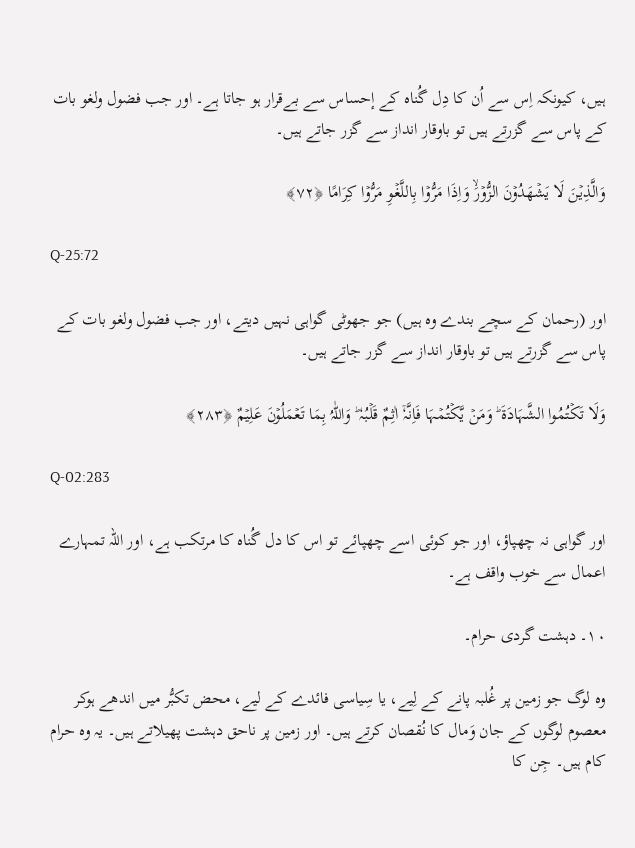ہیں، کیونکہ اِس سے اُن کا دِل گُناہ کے إحساس سے بےقرار ہو جاتا ہے۔ اور جب فضول ولغو بات کے پاس سے گزرتے ہیں تو باوقار انداز سے گزر جاتے ہیں۔

وَالَّذِيۡنَ لَا يَشۡهَدُوۡنَ الزُّوۡرَۙ وَاِذَا مَرُّوۡا بِاللَّغۡوِ مَرُّوۡا كِرَامًا ﴿۷۲﴾

Q-25:72

اور (رحمان کے سچے بندے وہ ہیں) جو جھوٹی گواہی نہیں دیتے، اور جب فضول ولغو بات کے پاس سے گزرتے ہیں تو باوقار انداز سے گزر جاتے ہیں۔

وَلَا تَکۡتُمُوا الشَّہَادَۃَ ؕ وَمَنۡ یَّکۡتُمۡہَا فَاِنَّہٗۤ اٰثِمٌ قَلۡبُہٗ ؕ وَاللّٰہُ بِمَا تَعۡمَلُوۡنَ عَلِیۡمٌ ﴿۲۸۳﴾

Q-02:283

اور گواہی نہ چھپاؤ، اور جو کوئی اسے چھپائے تو اس کا دل گُناہ کا مرتکب ہے، اور اللہ تمہارے اعمال سے خوب واقف ہے۔

۱۰۔ دہشت گردی حرام۔

وہ لوگ جو زمین پر غُلبہ پانے کے لِیے، یا سِیاسی فائدے کے لیے، محض تکبُّر میں اندھے ہوکر معصوم لوگوں کے جان وَمال کا نُقصان کرتے ہیں۔ اور زمین پر ناحق دہشت پھیلاتے ہیں۔ یہ وہ حرام کام ہیں۔ جِن کا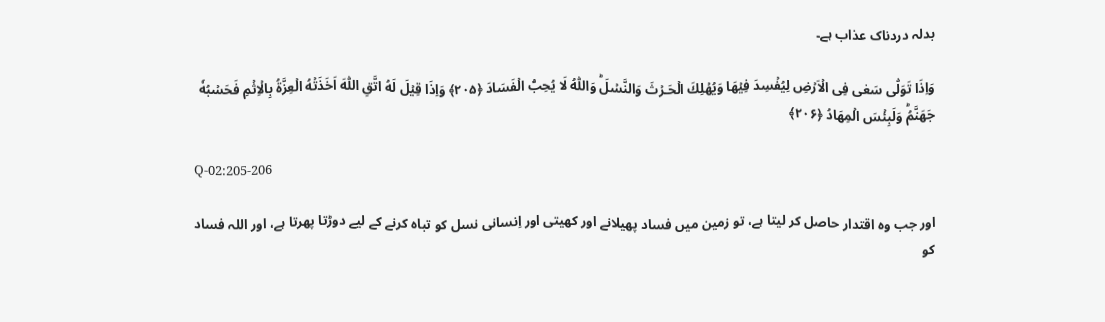بدلہ دردناک عذاب ہے۔

وَاِذَا تَوَلّٰى سَعٰى فِى الۡاَرۡضِ لِيُفۡسِدَ فِيۡهَا وَيُهۡلِكَ الۡحَـرۡثَ وَالنَّسۡلَ‌ؕ وَاللّٰهُ لَا يُحِبُّ الۡفَسَادَ ﴿۲۰۵﴾ وَاِذَا قِيۡلَ لَهُ اتَّقِ اللّٰهَ اَخَذَتۡهُ الۡعِزَّةُ بِالۡاِثۡمِ‌ فَحَسۡبُهٗ جَهَنَّمُ‌ؕ وَلَبِئۡسَ الۡمِهَادُ ﴿۲۰۶﴾

Q-02:205-206

اور جب وہ اقتدار حاصل کر لیتا ہے، تو زمین میں فساد پھیلانے اور کھیتی اور اِنسانی نسل کو تباہ کرنے کے لیے دوڑتا پھرتا ہے، اور اللہ فساد کو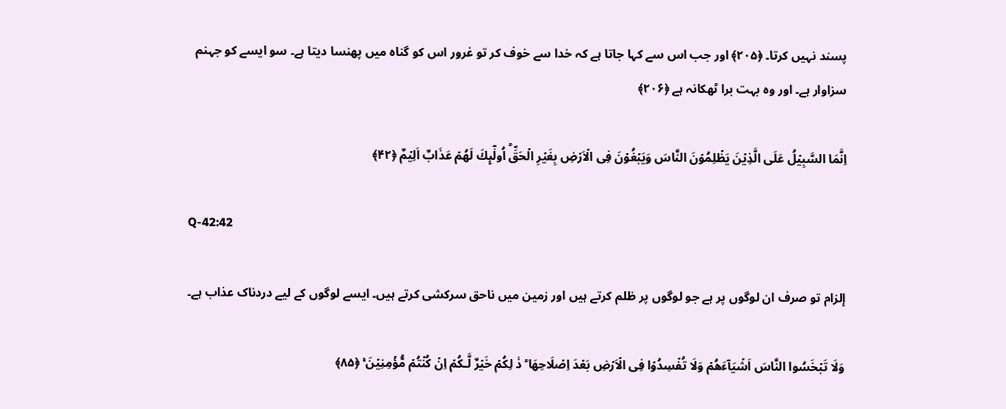پسند نہیں کرتا۔ ﴿۲۰۵﴾ اور جب اس سے کہا جاتا ہے کہ خدا سے خوف کر تو غرور اس کو گناہ میں پھنسا دیتا ہے۔ سو ایسے کو جہنم سزاوار ہے۔ اور وہ بہت برا ٹھکانہ ہے ﴿۲۰۶﴾

اِنَّمَا السَّبِيۡلُ عَلَى الَّذِيۡنَ يَظۡلِمُوۡنَ النَّاسَ وَيَبۡغُوۡنَ فِى الۡاَرۡضِ بِغَيۡرِ الۡحَقِّ‌ؕ اُولٰٓٮِٕكَ لَهُمۡ عَذَابٌ اَلِيۡمٌ ﴿۴۲﴾

Q-42:42

إلزام تو صرف ان لوگوں پر ہے جو لوگوں پر ظلم کرتے ہیں اور زمین میں ناحق سرکشی کرتے ہیں۔ ایسے لوگوں کے لیے دردناک عذاب ہے۔

وَلَا تَبۡخَسُوا النَّاسَ اَشۡيَآءَهُمۡ وَلَا تُفۡسِدُوۡا فِى الۡاَرۡضِ بَعۡدَ اِصۡلَاحِهَا‌ ؕ ذٰ لِكُمۡ خَيۡرٌ لَّـكُمۡ اِنۡ كُنۡتُمۡ مُّؤۡمِنِيۡنَ‌ ۚ ﴿۸۵﴾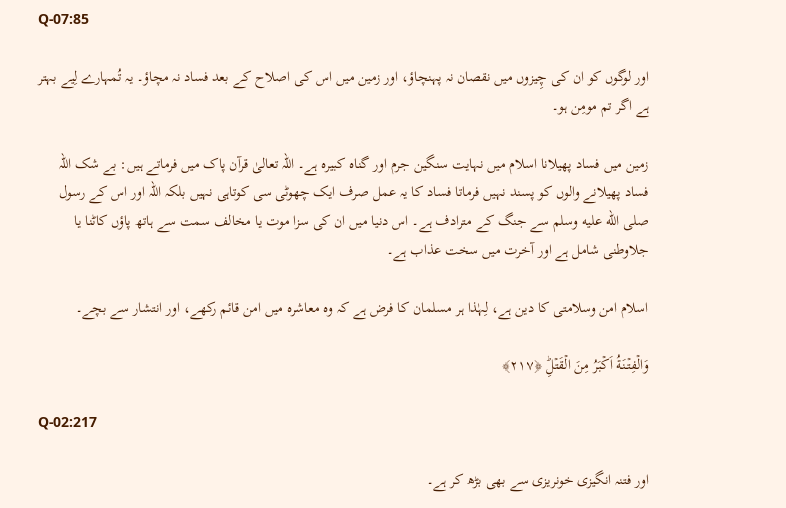Q-07:85

اور لوگوں کو ان کی چِیزوں میں نقصان نہ پہنچاؤ، اور زمین میں اس کی اصلاح کے بعد فساد نہ مچاؤ۔ یہ تُمہارے لِیے بہتر ہے اگر تم مومِن ہو۔

زمین میں فساد پھیلانا اسلام میں نہایت سنگین جرم اور گناہ کبیرہ ہے۔ اللہ تعالیٰ قرآن پاک میں فرماتے ہیں: بے شک اللہ فساد پھیلانے والوں کو پسند نہیں فرماتا فساد کا یہ عمل صرف ایک چھوٹی سی کوتاہی نہیں بلکہ اللہ اور اس کے رسول صلى الله عليه وسلم سے جنگ کے مترادف ہے۔ اس دنیا میں ان کی سزا موت یا مخالف سمت سے ہاتھ پاؤں کاٹنا یا جلاوطنی شامل ہے اور آخرت میں سخت عذاب ہے۔

اسلام امن وسلامتی کا دین ہے، لِہٰذا ہر مسلمان کا فرض ہے کہ وہ معاشرہ میں امن قائم رکھے، اور انتشار سے بچے۔

وَالۡفِتۡنَةُ اَکۡبَرُ مِنَ الۡقَتۡلِ‌ؕ ﴿۲۱۷﴾

Q-02:217

اور فتنہ انگیزی خونریزی سے بھی بڑھ کر ہے۔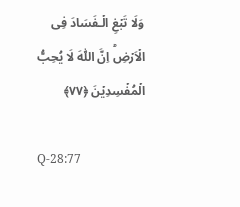وَلَا تَبۡغِ الۡـفَسَادَ فِى الۡاَرۡضِ‌ؕ اِنَّ اللّٰهَ لَا يُحِبُّ الۡمُفۡسِدِيۡنَ ﴿۷۷﴾

Q-28:77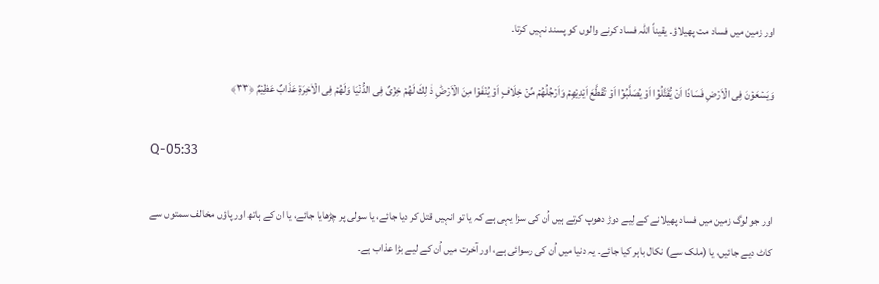اور زمین میں فساد مت پھیلاؤ۔ یقیناً اللہ فساد کرنے والوں کو پسند نہیں کرتا۔

وَيَسۡعَوۡنَ فِى الۡاَرۡضِ فَسَادًا اَنۡ يُّقَتَّلُوۡۤا اَوۡ يُصَلَّبُوۡۤا اَوۡ تُقَطَّعَ اَيۡدِيۡهِمۡ وَاَرۡجُلُهُمۡ مِّنۡ خِلَافٍ اَوۡ يُنۡفَوۡا مِنَ الۡاَرۡضِ‌ؕ ذٰ لِكَ لَهُمۡ خِزۡىٌ فِى الدُّنۡيَا‌ وَلَهُمۡ فِى الۡاٰخِرَةِ عَذَابٌ عَظِيۡمٌ ﴿۳۳﴾

Q-05:33

اور جو لوگ زمین میں فساد پھیلانے کے لِیے دوڑ دھوپ کرتے ہیں اُن کی سزا یہی ہے کہ یا تو انہیں قتل کر دیا جائے، یا سولی پر چڑھایا جائے، یا ان کے ہاتھ اور پاؤں مخالف سمتوں سے کاٹ دیے جائیں، یا (ملک سے) نکال باہر کیا جائے۔ یہ دنیا میں اُن کی رسوائی ہے، اور آخرت میں اُن کے لیے بڑا عذاب ہے۔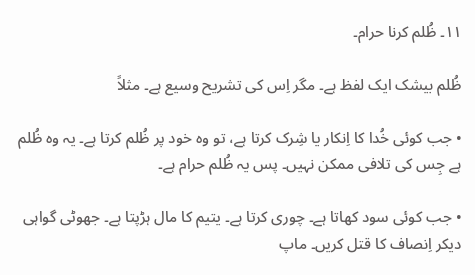۱۱۔ ظُلم کرنا حرام۔

ظُلم بیشک ایک لفظ ہے۔ مگر اِس کی تشریح وسیع ہے۔ مثلاً

• جب کوئی خُدا کا اِنکار یا شِرک کرتا ہے، تو وہ خود پر ظُلم کرتا ہے۔ یہ وہ ظُلم ہے جِس کی تلافی ممکن نہیں۔ پس یہ ظُلم حرام ہے۔

• جب کوئی سود کھاتا ہے۔ چوری کرتا ہے۔ یتیم کا مال ہڑپتا ہے۔ جھوٹی گواہی دیکر اِنصاف کا قتل کریں۔ ماپ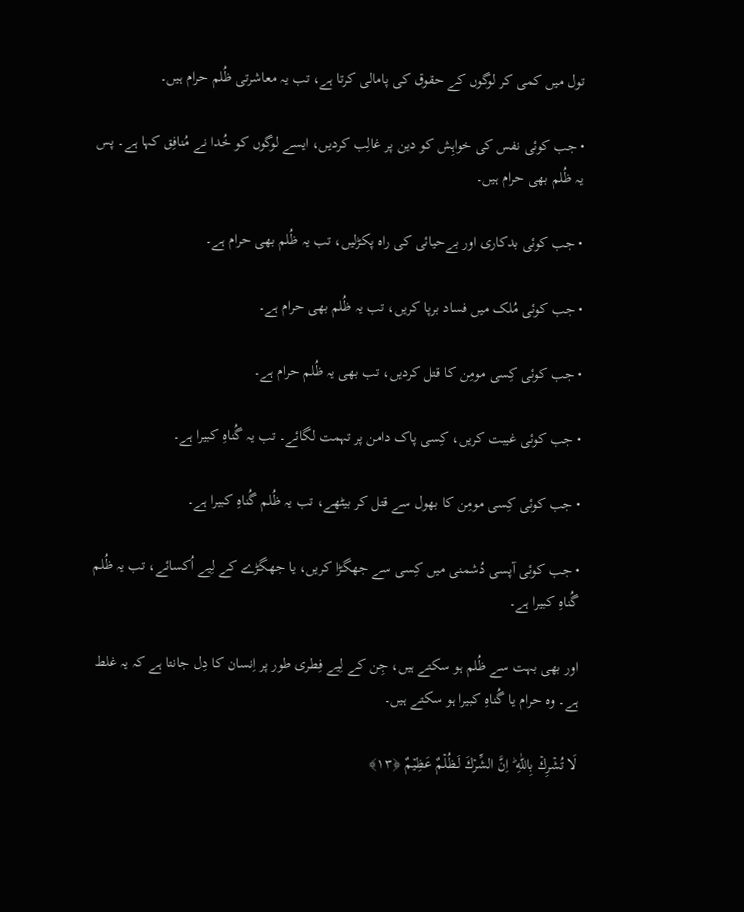تول میں کمی کر لوگوں کے حقوق کی پامالی کرتا ہے، تب یہ معاشرتی ظُلم حرام ہیں۔

• جب کوئی نفس کی خواہِش کو دین پر غالِب کردیں، ایسے لوگوں کو خُدا نے مُنافِق کہا ہے۔ پس یہ ظُلم بھی حرام ہیں۔

• جب کوئی بدکاری اور بےحیائی کی راہ پکڑلیں، تب یہ ظُلم بھی حرام ہے۔

• جب کوئی مُلک میں فساد برپا کریں، تب یہ ظُلم بھی حرام ہے۔

• جب کوئی کِسی مومِن کا قتل کردیں، تب بھی یہ ظُلم حرام ہے۔

• جب کوئی غیبت کریں، کِسی پاک دامن پر تہمت لگائے۔ تب یہ گُناہِ کبیرا ہے۔

• جب کوئی کِسی مومِن کا بھول سے قتل کر بیٹھے، تب یہ ظُلم گُناہِ کبیرا ہے۔

• جب کوئی آپسی دُشمنی میں کِسی سے جھگڑا کریں، یا جھگڑے کے لِیے اُکسائے، تب یہ ظُلم گُناہِ کبیرا ہے۔

اور بھی بہت سے ظُلم ہو سکتے ہیں، جِن کے لِیے فِطری طور پر اِنسان کا دِل جانتا ہے کہ یہ غلط ہے۔ وہ حرام یا گُناہِ کبیرا ہو سکتے ہیں۔

لَا تُشۡرِكۡ بِاللّٰهِ ؕ اِنَّ الشِّرۡكَ لَـظُلۡمٌ عَظِيۡمٌ ﴿۱۳﴾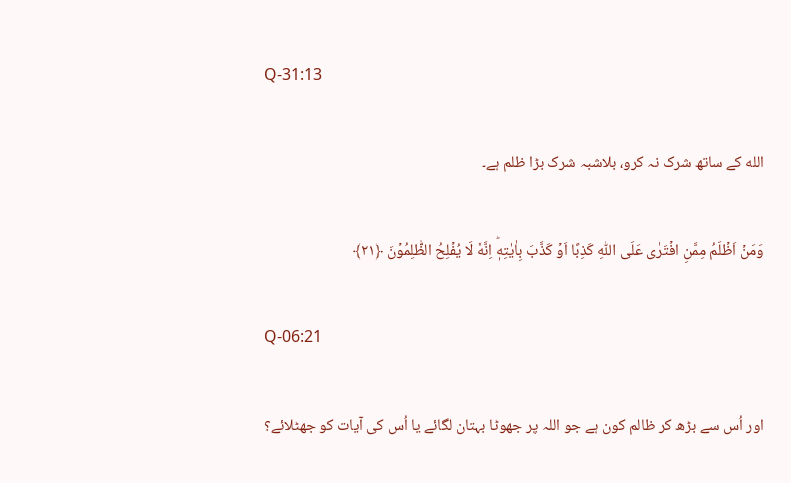Q-31:13

الله کے ساتھ شرک نہ کرو، بلاشبہ شرک بڑا ظلم ہے۔

وَمَنۡ اَظۡلَمُ مِمَّنِ افۡتَرٰى عَلَى اللّٰهِ كَذِبًا اَوۡ كَذَّبَ بِاٰيٰتِهٖؕ اِنَّهٗ لَا يُفۡلِحُ الظّٰلِمُوۡنَ ﴿۲۱﴾

Q-06:21

اور اُس سے بڑھ کر ظالم کون ہے جو اللہ پر جھوٹا بہتان لگائے یا اُس کی آیات کو جھٹلائے؟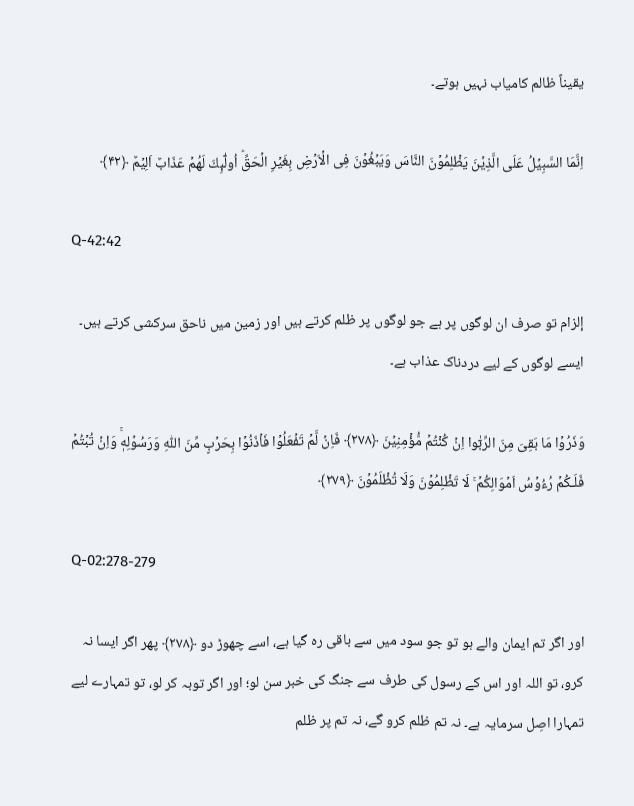یقیناً ظالم کامیاب نہیں ہوتے۔

اِنَّمَا السَّبِيۡلُ عَلَى الَّذِيۡنَ يَظۡلِمُوۡنَ النَّاسَ وَيَبۡغُوۡنَ فِى الۡاَرۡضِ بِغَيۡرِ الۡحَقِّ‌ؕ اُولٰٓٮِٕكَ لَهُمۡ عَذَابٌ اَلِيۡمٌ ﴿۴۲﴾

Q-42:42

إلزام تو صرف ان لوگوں پر ہے جو لوگوں پر ظلم کرتے ہیں اور زمین میں ناحق سرکشی کرتے ہیں۔ ایسے لوگوں کے لیے دردناک عذاب ہے۔

وَذَرُوۡا مَا بَقِىَ مِنَ الرِّبٰٓوا اِنۡ كُنۡتُمۡ مُّؤۡمِنِيۡنَ ﴿۲۷۸﴾ فَاِنۡ لَّمۡ تَفۡعَلُوۡا فَاۡذَنُوۡا بِحَرۡبٍ مِّنَ اللّٰهِ وَرَسُوۡلِهٖ‌ۚ وَاِنۡ تُبۡتُمۡ فَلَـكُمۡ رُءُوۡسُ اَمۡوَالِكُمۡ‌ ۚ لَا تَظۡلِمُوۡنَ وَلَا تُظۡلَمُوۡنَ ﴿۲۷۹﴾

Q-02:278-279

اور اگر تم ایمان والے ہو تو جو سود میں سے باقی رہ گیا ہے، اسے چھوڑ دو ﴿٢٧٨﴾ پھر اگر ایسا نہ کرو، تو اللہ اور اس کے رسول کی طرف سے جنگ کی خبر سن لو؛ اور اگر توبہ کر لو، تو تمہارے لیے تمہارا اصِل سرمایہ ہے۔ نہ تم ظلم کرو گے، نہ تم پر ظلم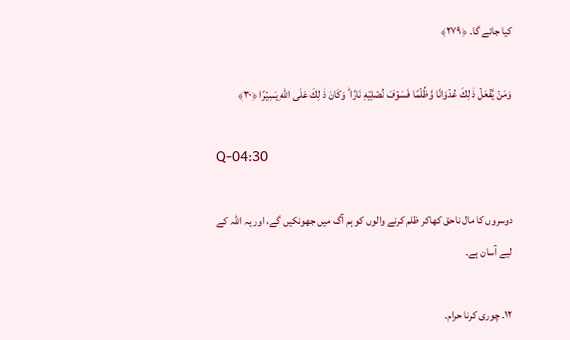کیا جائے گا۔ ﴿٢٧٩﴾

وَمَنۡ يَّفۡعَلۡ ذٰ لِكَ عُدۡوَانًا وَّظُلۡمًا فَسَوۡفَ نُصۡلِيۡهِ نَارًا‌ ؕ وَكَانَ ذٰ لِكَ عَلَى اللّٰهِ يَسِيۡرًا ﴿۳۰﴾

Q-04:30

دوسروں کا مال ناحق کھاکر ظلم کرنے والوں کو ہم آگ میں جھونکیں گے، اور یہ اللہ کے لیے آسان ہے۔

۱۲۔ چوری کرنا حرام۔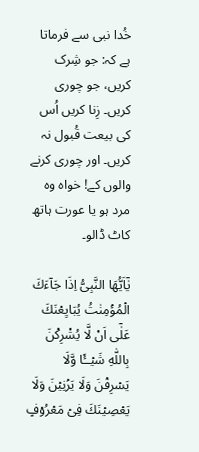خُدا نبی سے فرماتا ہے کہ: جو شِرک کریں، جو چوری کریں۔ زِنا کریں اُس کی بیعت قُبول نہ کریں۔ اور چوری کرنے والوں کے! خواہ وہ مرد ہو یا عورت ہاتھ کاٹ ڈالو۔

يٰۤاَيُّهَا النَّبِىُّ اِذَا جَآءَكَ الۡمُؤۡمِنٰتُ يُبَايِعۡنَكَ عَلٰٓى اَنۡ لَّا يُشۡرِكۡنَ بِاللّٰهِ شَيۡــًٔا وَّلَا يَسۡرِقۡنَ وَلَا يَزۡنِيۡنَ وَلَا يَعۡصِيۡنَكَ فِىۡ مَعۡرُوۡفٍ‌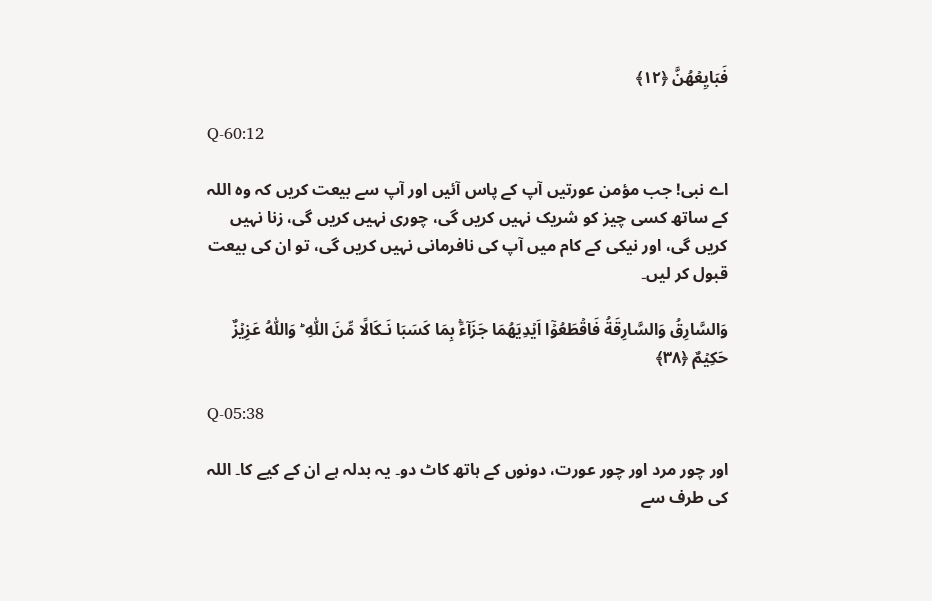فَبَايِعۡهُنَّ ﴿۱۲﴾

Q-60:12

اے نبی! جب مؤمن عورتیں آپ کے پاس آئیں اور آپ سے بیعت کریں کہ وہ اللہ کے ساتھ کسی چیز کو شریک نہیں کریں گی، چوری نہیں کریں گی، زنا نہیں کریں گی، اور نیکی کے کام میں آپ کی نافرمانی نہیں کریں گی، تو ان کی بیعت قبول کر لیں۔

وَالسَّارِقُ وَالسَّارِقَةُ فَاقۡطَعُوۡۤا اَيۡدِيَهُمَا جَزَآءًۢ بِمَا كَسَبَا نَـكَالًا مِّنَ اللّٰهِ ؕ وَاللّٰهُ عَزِيۡزٌ حَكِيۡمٌ ﴿۳۸﴾

Q-05:38

اور چور مرد اور چور عورت، دونوں کے ہاتھ کاٹ دو۔ یہ بدلہ ہے ان کے کیے کا۔ اللہ کی طرف سے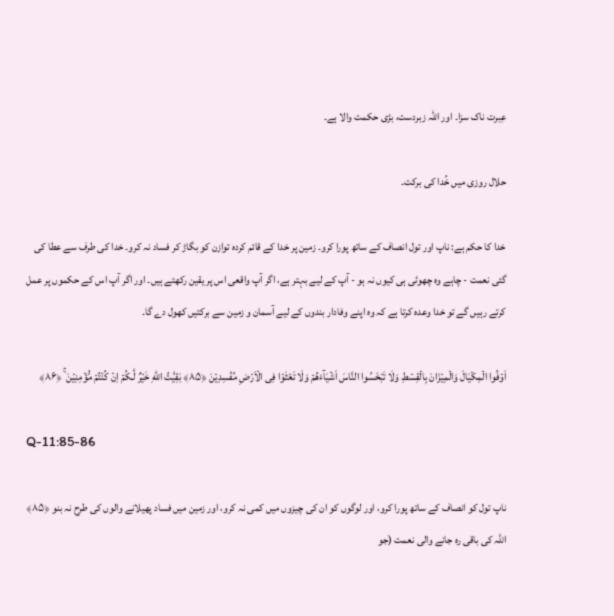عِبرت ناک سزا۔ اور اللہ زبردست، بڑی حکمت والا ہے۔

حلال روزی میں خُدا کی برکت۔

خدا کا حکم ہے: ناپ اور تول انصاف کے ساتھ پورا کرو۔ زمین پر خدا کے قائم کردہ توازن کو بگاڑ کر فساد نہ کرو۔ خدا کی طرف سے عطا کی گئی نعمت - چاہے وہ چھوٹی ہی کیوں نہ ہو - آپ کے لیے بہتر ہے، اگر آپ واقعی اس پر یقین رکھتے ہیں۔ اور اگر آپ اس کے حکموں پر عمل کرتے رہیں گے تو خدا وعدہ کرتا ہے کہ وہ اپنے وفادار بندوں کے لیے آسمان و زمین سے برکتیں کھول دے گا۔

اَوۡفُوا الۡمِكۡيَالَ وَالۡمِيۡزَانَ بِالۡقِسۡطِ‌ وَلَا تَبۡخَسُوا النَّاسَ اَشۡيَآءَهُمۡ وَلَا تَعۡثَوۡا فِى الۡاَرۡضِ مُفۡسِدِيۡنَ ﴿۸۵﴾ بَقِيَّتُ اللّٰهِ خَيۡرٌ لَّـكُمۡ اِنۡ كُنۡتُمۡ مُّؤۡمِنِيۡنَ ۚ ﴿۸۶﴾

Q-11:85-86

ناپ تول کو انصاف کے ساتھ پورا کرو، اور لوگوں کو ان کی چیزوں میں کمی نہ کرو، اور زمین میں فساد پھیلانے والوں کی طرح نہ بنو ﴿۸۵﴾ اللہ کی باقی رہ جانے والی نعمت (جو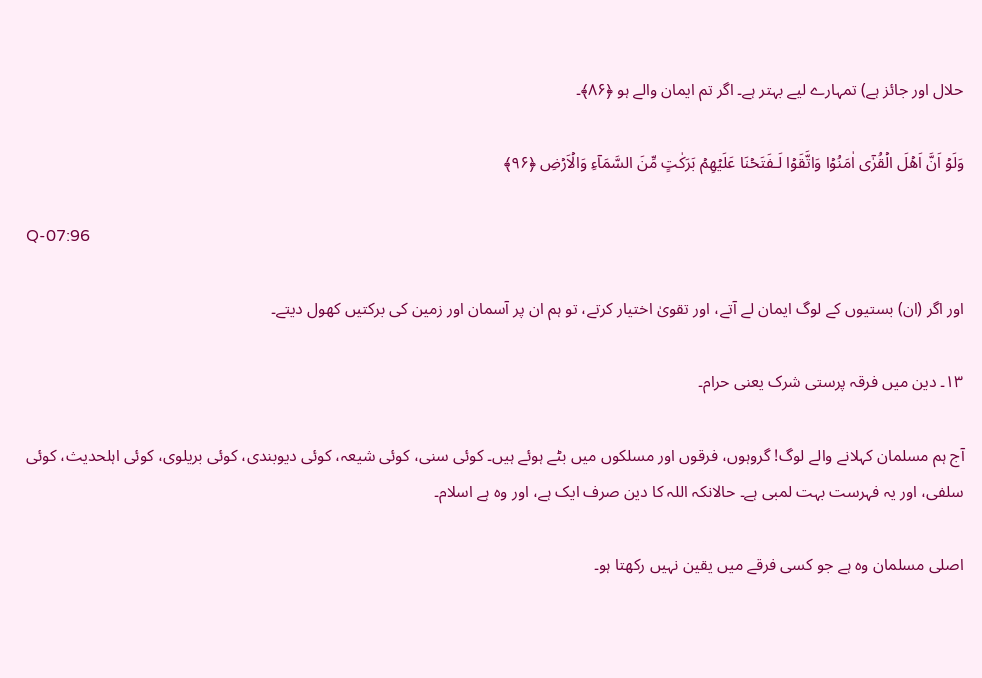حلال اور جائز ہے) تمہارے لیے بہتر ہے۔ اگر تم ایمان والے ہو ﴿۸۶﴾۔

وَلَوۡ اَنَّ اَهۡلَ الۡقُرٰٓى اٰمَنُوۡا وَاتَّقَوۡا لَـفَتَحۡنَا عَلَيۡهِمۡ بَرَكٰتٍ مِّنَ السَّمَآءِ وَالۡاَرۡضِ ﴿۹۶﴾

Q-07:96

اور اگر (ان) بستیوں کے لوگ ایمان لے آتے، اور تقویٰ اختیار کرتے، تو ہم ان پر آسمان اور زمین کی برکتیں کھول دیتے۔

۱۳۔ دین میں فرقہ پرستی شرک یعنی حرام۔

آج ہم مسلمان کہلانے والے لوگ! گروہوں، فرقوں اور مسلکوں میں بٹے ہوئے ہیں۔ کوئی سنی، کوئی شیعہ، کوئی دیوبندی، کوئی بریلوی، کوئی اہلحدیث، کوئی سلفی، اور یہ فہرست بہت لمبی ہے۔ حالانکہ اللہ کا دین صرف ایک ہے، اور وہ ہے اسلام۔

اصلی مسلمان وہ ہے جو کسی فرقے میں یقین نہیں رکھتا ہو۔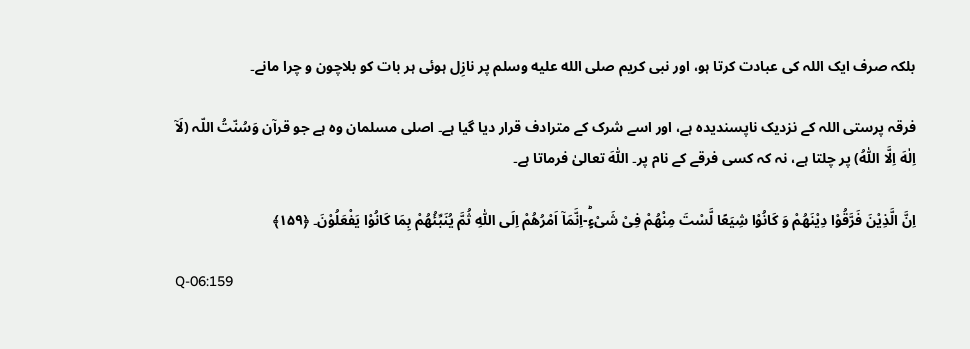بلکہ صرف ایک اللہ کی عبادت کرتا ہو، اور نبی کریم صلى الله عليه وسلم پر نازِل ہوئی ہر بات کو بلاچون و چرا مانے۔

فرقہ پرستی اللہ کے نزدیک ناپسندیدہ ہے، اور اسے شرک کے مترادف قرار دیا گیا ہے۔ اصلی مسلمان وہ ہے جو قرآن وَسُنّتُ اللّہ (لَاۤ اِلٰهَ اِلَّا اللّٰهُ) پر چلتا ہے، نہ کہ کسی فرقے کے نام پر۔ اللّٰهَ تعالیٰ فرماتا ہے۔

اِنَّ الَّذِیْنَ فَرَّقُوْا دِیْنَهُمْ وَ كَانُوْا شِیَعًا لَّسْتَ مِنْهُمْ فِیْ شَیْءٍؕ-اِنَّمَاۤ اَمْرُهُمْ اِلَى اللّٰهِ ثُمَّ یُنَبِّئُهُمْ بِمَا كَانُوْا یَفْعَلُوْنَ۔ ﴿۱۵۹﴾

Q-06:159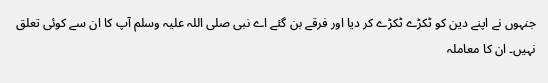جنہوں نے اپنے دین کو ٹکڑے ٹکڑے کر دیا اور فرقے بن گئے اے نبی صلی اللہ علیہ وسلم آپ کا ان سے کوئی تعلق نہیں۔ ان کا معاملہ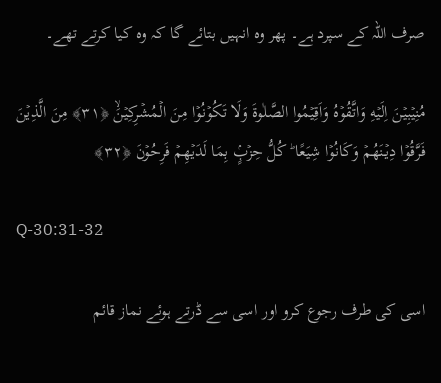صرف اللہ کے سپرد ہے۔ پھر وہ انہیں بتائے گا کہ وہ کیا کرتے تھے۔

مُنِيۡبِيۡنَ اِلَيۡهِ وَاتَّقُوۡهُ وَاَقِيۡمُوا الصَّلٰوةَ وَلَا تَكُوۡنُوۡا مِنَ الۡمُشۡرِكِيۡنَۙ ﴿۳۱﴾ مِنَ الَّذِيۡنَ فَرَّقُوۡا دِيۡنَهُمۡ وَكَانُوۡا شِيَعًا ‌ؕ كُلُّ حِزۡبٍۢ بِمَا لَدَيۡهِمۡ فَرِحُوۡنَ ﴿۳۲﴾

Q-30:31-32

اسی کی طرف رجوع کرو اور اسی سے ڈرتے ہوئے نماز قائم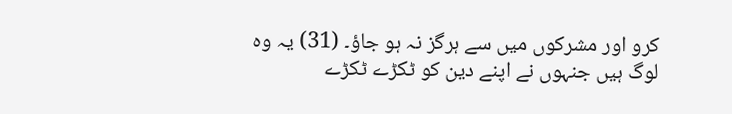کرو اور مشرکوں میں سے ہرگز نہ ہو جاؤ۔ (31) یہ وہ لوگ ہیں جنہوں نے اپنے دین کو ٹکڑے ٹکڑے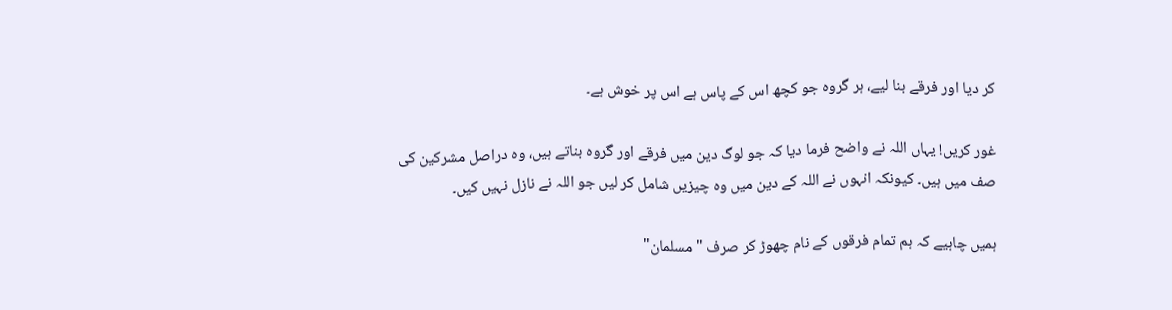کر دیا اور فرقے بنا لیے، ہر گروہ جو کچھ اس کے پاس ہے اس پر خوش ہے۔

غور کریں! یہاں اللہ نے واضح فرما دیا کہ جو لوگ دین میں فرقے اور گروہ بناتے ہیں، وہ دراصل مشرکین کی صف میں ہیں۔ کیونکہ انہوں نے اللہ کے دین میں وہ چیزیں شامل کر لیں جو اللہ نے نازل نہیں کیں۔

ہمیں چاہیے کہ ہم تمام فرقوں کے نام چھوڑ کر صرف "مسلمان"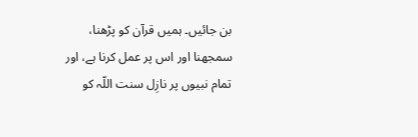بن جائیں۔ ہمیں قرآن کو پڑھنا، سمجھنا اور اس پر عمل کرنا ہے، اور تمام نبیوں پر نازِل سنت اللّہ کو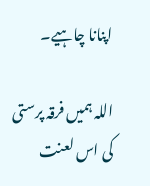اپنانا چاہیے۔

اللہ ہمیں فرقہ پرستی کی اس لعنت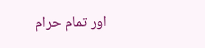اور تمام حرام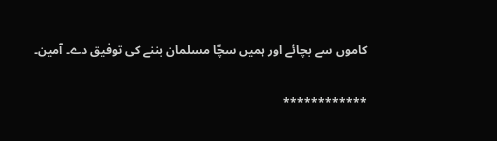کاموں سے بچائے اور ہمیں سچّا مسلمان بننے کی توفیق دے۔ آمین۔

************